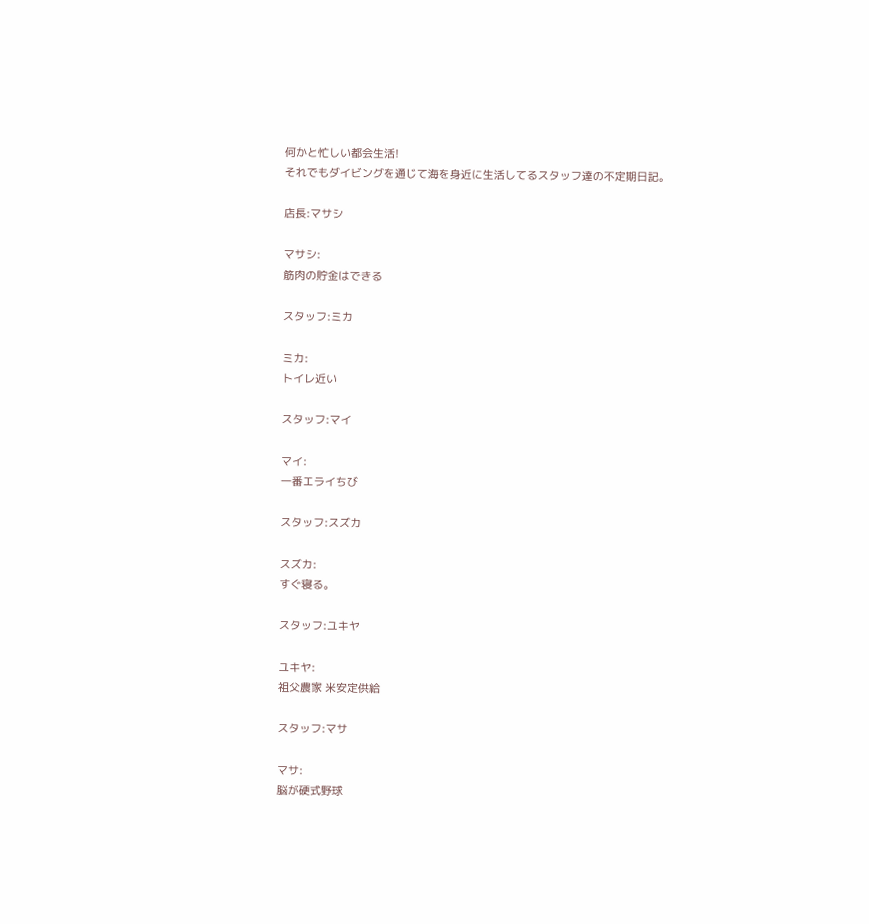何かと忙しい都会生活!
それでもダイビングを通じて海を身近に生活してるスタッフ達の不定期日記。

店長:マサシ

マサシ:
筋肉の貯金はできる

スタッフ:ミカ

ミカ:
トイレ近い

スタッフ:マイ

マイ:
一番エライちび

スタッフ:スズカ

スズカ:
すぐ寝る。

スタッフ:ユキヤ

ユキヤ:
祖父農家 米安定供給

スタッフ:マサ

マサ:
脳が硬式野球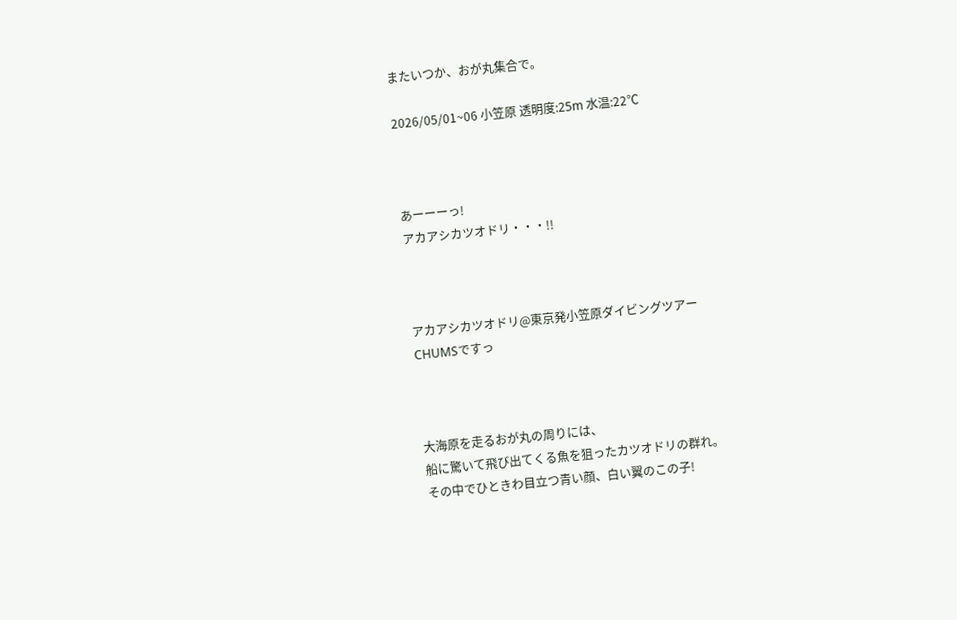またいつか、おが丸集合で。

2026/05/01~06 小笠原 透明度:25m 水温:22℃



あーーーっ!
アカアシカツオドリ・・・!!



アカアシカツオドリ@東京発小笠原ダイビングツアー
CHUMSですっ



大海原を走るおが丸の周りには、
船に驚いて飛び出てくる魚を狙ったカツオドリの群れ。
その中でひときわ目立つ青い顔、白い翼のこの子!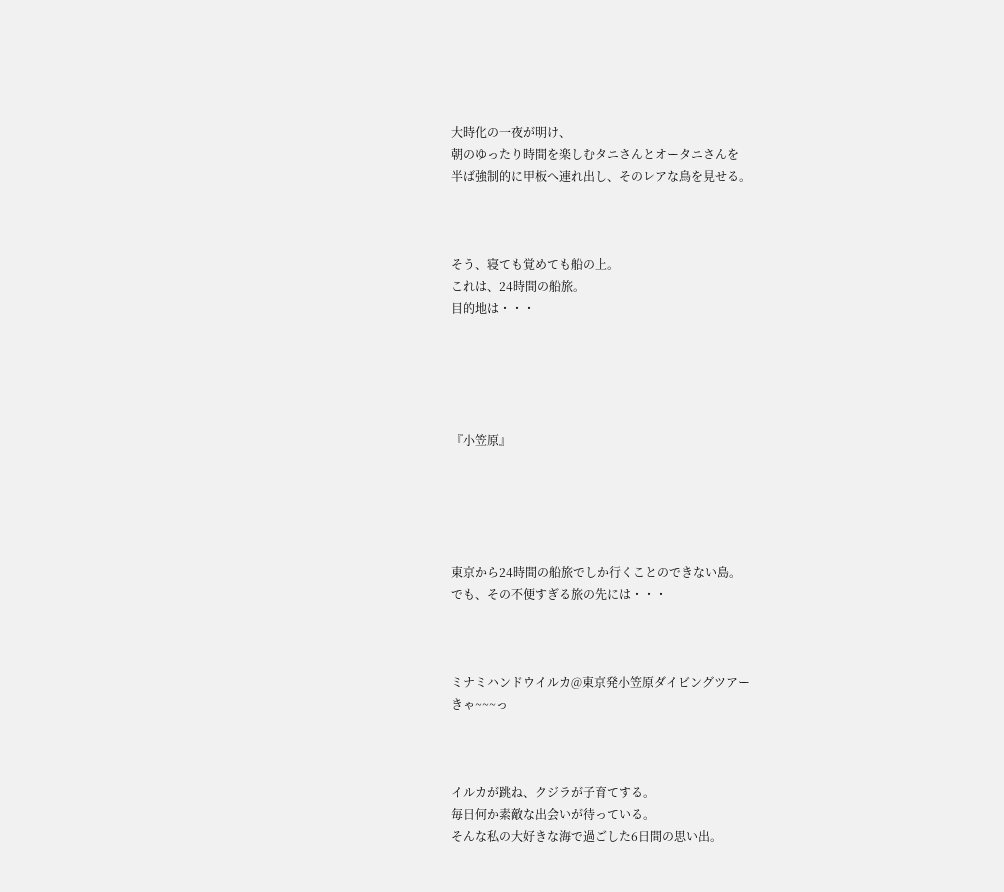大時化の一夜が明け、
朝のゆったり時間を楽しむタニさんとオータニさんを
半ば強制的に甲板へ連れ出し、そのレアな鳥を見せる。



そう、寝ても覚めても船の上。
これは、24時間の船旅。
目的地は・・・





『小笠原』





東京から24時間の船旅でしか行くことのできない島。
でも、その不便すぎる旅の先には・・・



ミナミハンドウイルカ@東京発小笠原ダイビングツアー
きゃ~~~っ



イルカが跳ね、クジラが子育てする。
毎日何か素敵な出会いが待っている。
そんな私の大好きな海で過ごした6日間の思い出。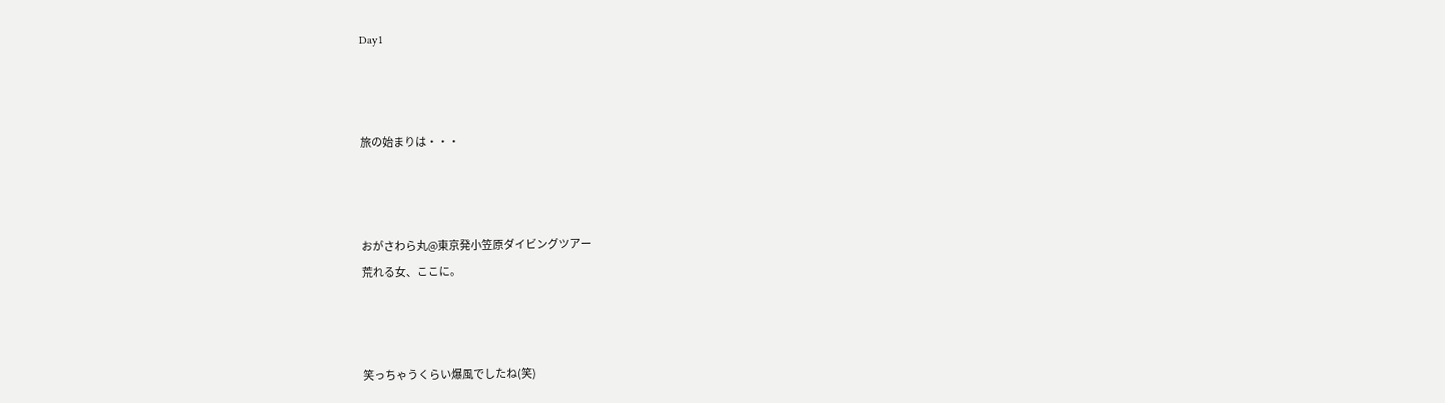Day1



旅の始まりは・・・



おがさわら丸@東京発小笠原ダイビングツアー
荒れる女、ここに。



笑っちゃうくらい爆風でしたね(笑)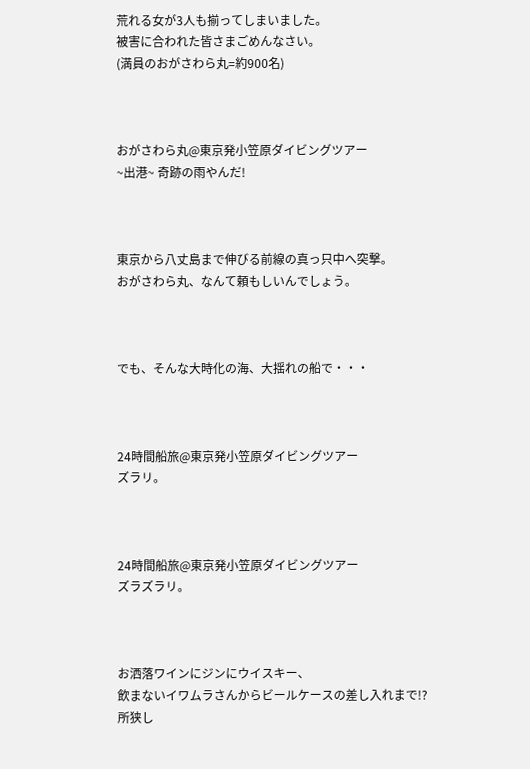荒れる女が3人も揃ってしまいました。
被害に合われた皆さまごめんなさい。
(満員のおがさわら丸=約900名)



おがさわら丸@東京発小笠原ダイビングツアー
~出港~ 奇跡の雨やんだ!



東京から八丈島まで伸びる前線の真っ只中へ突撃。
おがさわら丸、なんて頼もしいんでしょう。



でも、そんな大時化の海、大揺れの船で・・・



24時間船旅@東京発小笠原ダイビングツアー
ズラリ。



24時間船旅@東京発小笠原ダイビングツアー
ズラズラリ。



お洒落ワインにジンにウイスキー、
飲まないイワムラさんからビールケースの差し入れまで!?
所狭し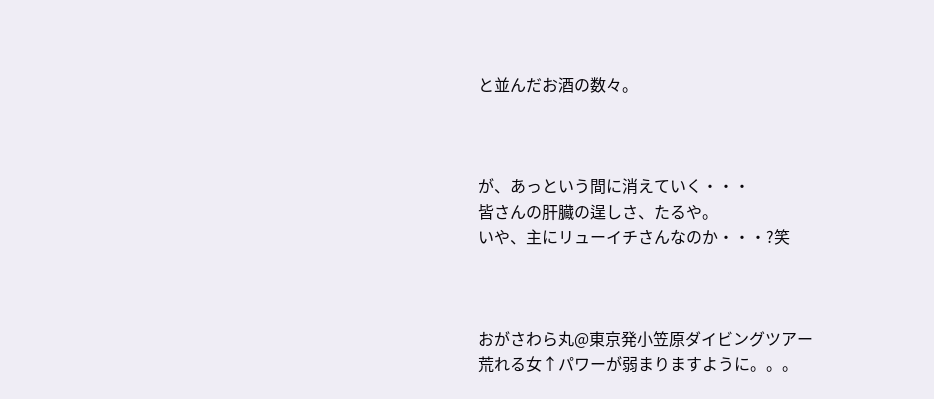と並んだお酒の数々。



が、あっという間に消えていく・・・
皆さんの肝臓の逞しさ、たるや。
いや、主にリューイチさんなのか・・・?笑



おがさわら丸@東京発小笠原ダイビングツアー
荒れる女↑パワーが弱まりますように。。。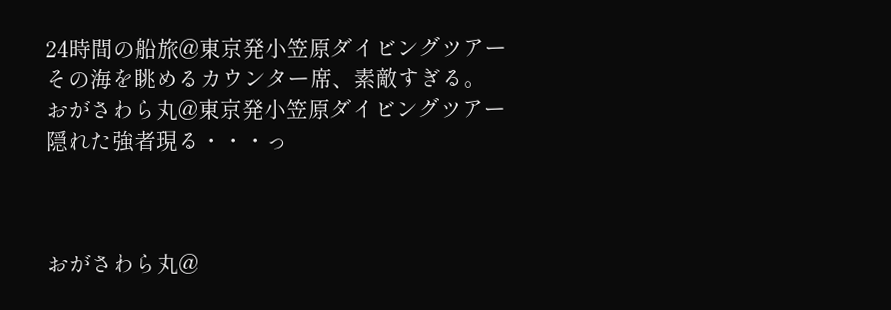24時間の船旅@東京発小笠原ダイビングツアー
その海を眺めるカウンター席、素敵すぎる。
おがさわら丸@東京発小笠原ダイビングツアー
隠れた強者現る・・・っ



おがさわら丸@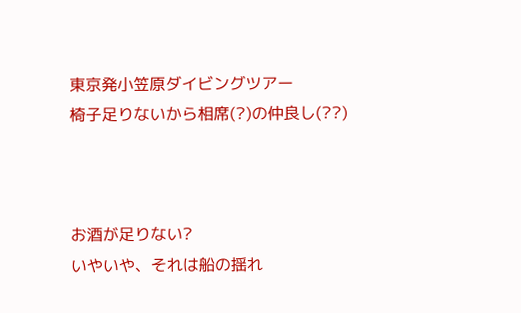東京発小笠原ダイビングツアー
椅子足りないから相席(?)の仲良し(??)



お酒が足りない?
いやいや、それは船の揺れ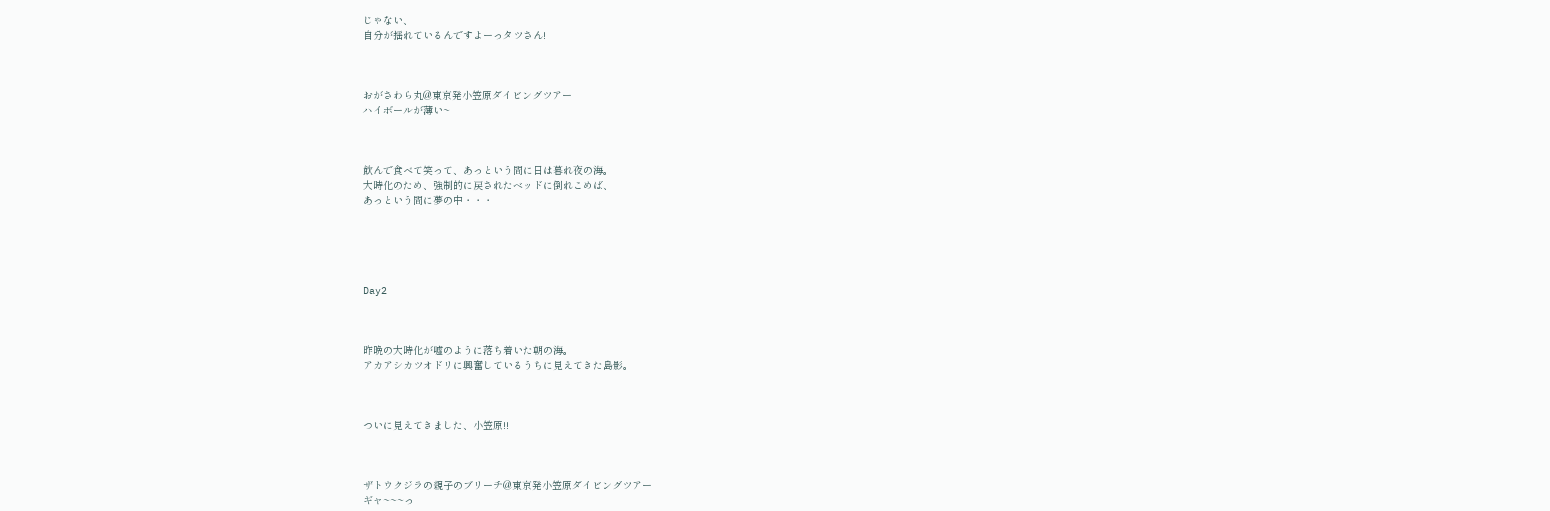じゃない、
自分が揺れているんですよーっタツさん!



おがさわら丸@東京発小笠原ダイビングツアー
ハイボールが薄い~



飲んで食べて笑って、あっという間に日は暮れ夜の海。
大時化のため、強制的に戻されたベッドに倒れこめば、
あっという間に夢の中・・・





Day2



昨晩の大時化が嘘のように落ち着いた朝の海。
アカアシカツオドリに興奮しているうちに見えてきた島影。



ついに見えてきました、小笠原!!



ザトウクジラの親子のブリーチ@東京発小笠原ダイビングツアー
ギャ~~~っ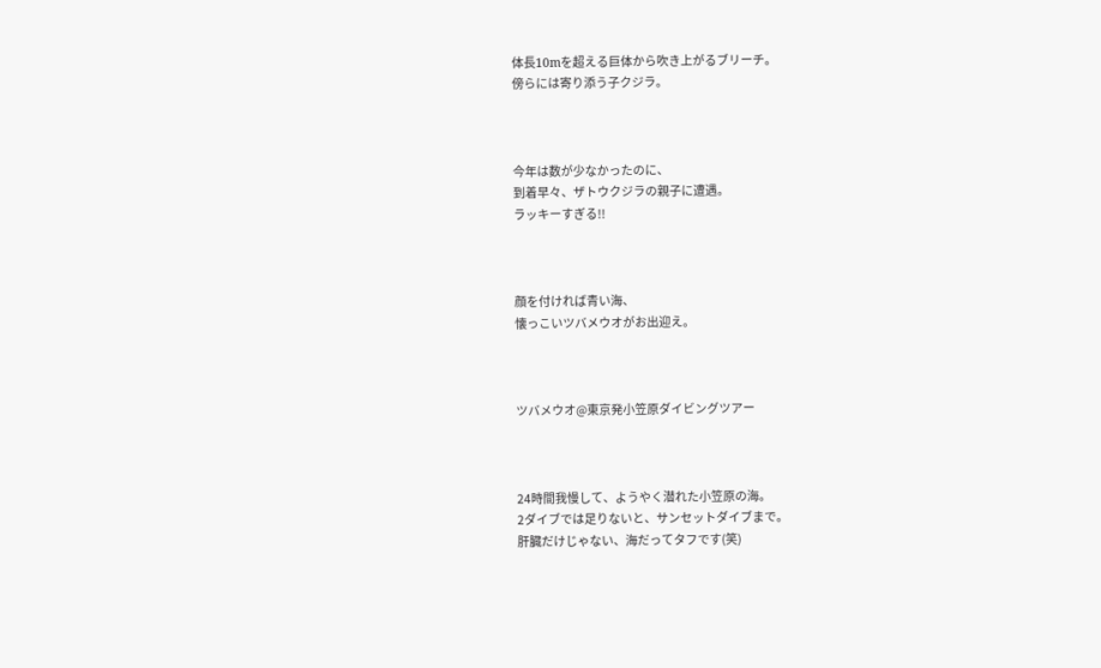体長10mを超える巨体から吹き上がるブリーチ。
傍らには寄り添う子クジラ。



今年は数が少なかったのに、
到着早々、ザトウクジラの親子に遭遇。
ラッキーすぎる!!



顔を付ければ青い海、
懐っこいツバメウオがお出迎え。



ツバメウオ@東京発小笠原ダイビングツアー



24時間我慢して、ようやく潜れた小笠原の海。
2ダイブでは足りないと、サンセットダイブまで。
肝臓だけじゃない、海だってタフです(笑)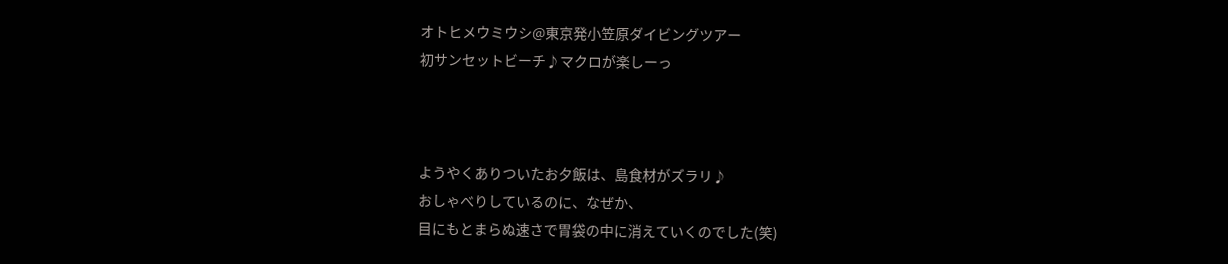オトヒメウミウシ@東京発小笠原ダイビングツアー
初サンセットビーチ♪マクロが楽しーっ



ようやくありついたお夕飯は、島食材がズラリ♪
おしゃべりしているのに、なぜか、
目にもとまらぬ速さで胃袋の中に消えていくのでした(笑)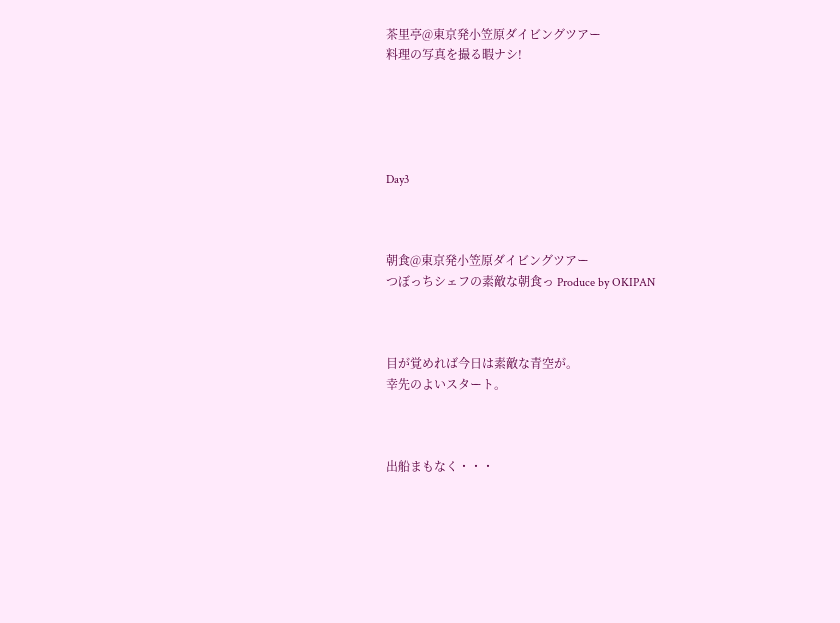茶里亭@東京発小笠原ダイビングツアー
料理の写真を撮る暇ナシ!





Day3



朝食@東京発小笠原ダイビングツアー
つぼっちシェフの素敵な朝食っ Produce by OKIPAN



目が覚めれば今日は素敵な青空が。
幸先のよいスタート。



出船まもなく・・・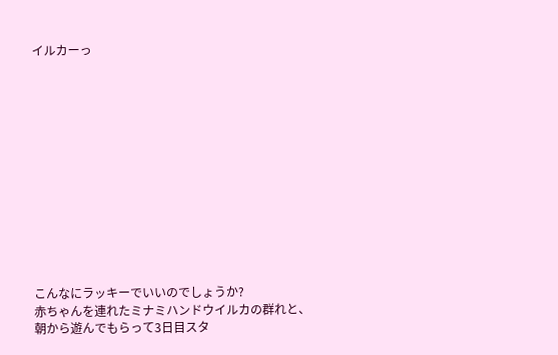イルカーっ













こんなにラッキーでいいのでしょうか?
赤ちゃんを連れたミナミハンドウイルカの群れと、
朝から遊んでもらって3日目スタ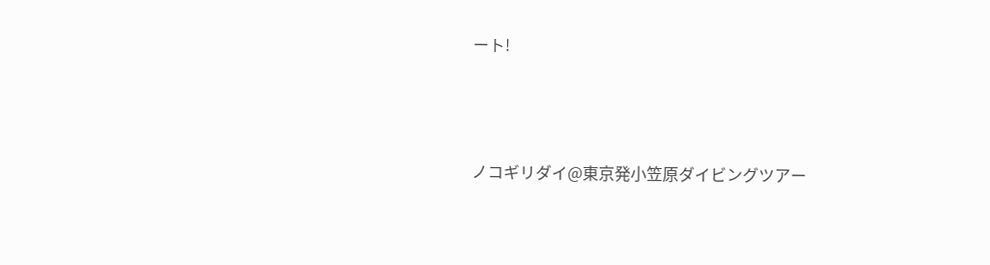ート!



ノコギリダイ@東京発小笠原ダイビングツアー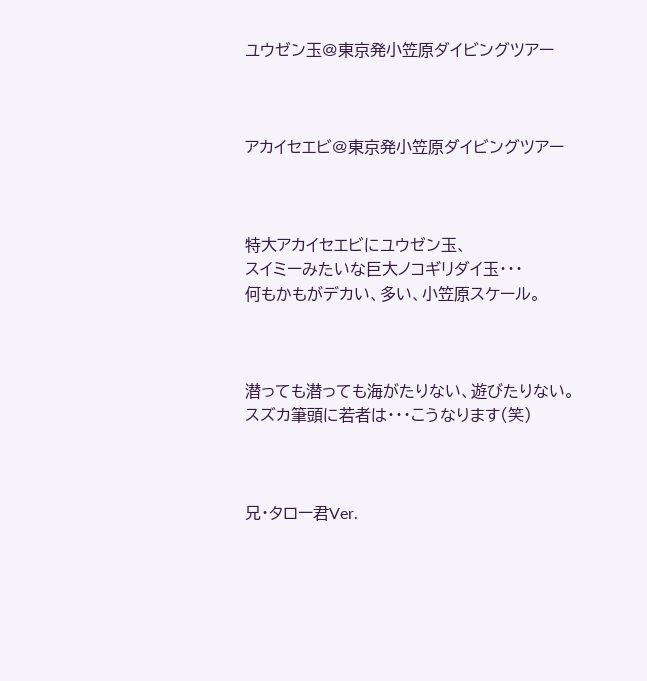ユウゼン玉@東京発小笠原ダイビングツアー



アカイセエビ@東京発小笠原ダイビングツアー



特大アカイセエビにユウゼン玉、
スイミーみたいな巨大ノコギリダイ玉・・・
何もかもがデカい、多い、小笠原スケール。



潜っても潜っても海がたりない、遊びたりない。
スズカ筆頭に若者は・・・こうなります(笑)



兄・タロー君Ver.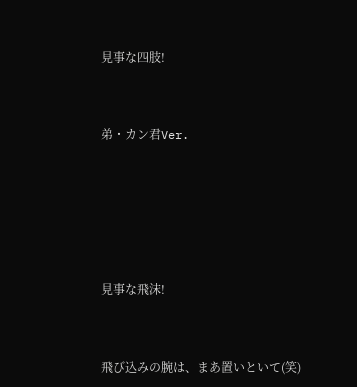見事な四肢!



弟・カン君Ver.







見事な飛沫!



飛び込みの腕は、まあ置いといて(笑)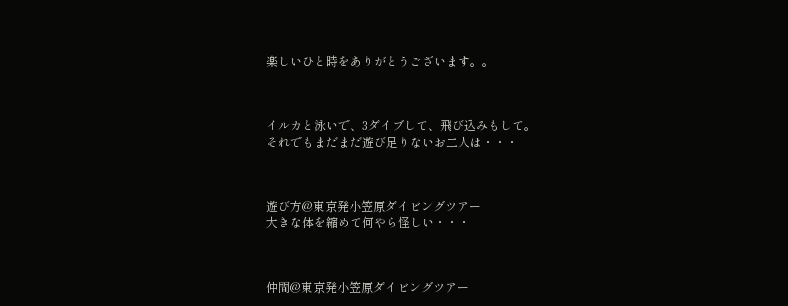楽しいひと時をありがとうございます。。



イルカと泳いで、3ダイブして、飛び込みもして。
それでもまだまだ遊び足りないお二人は・・・



遊び方@東京発小笠原ダイビングツアー
大きな体を縮めて何やら怪しい・・・



仲間@東京発小笠原ダイビングツアー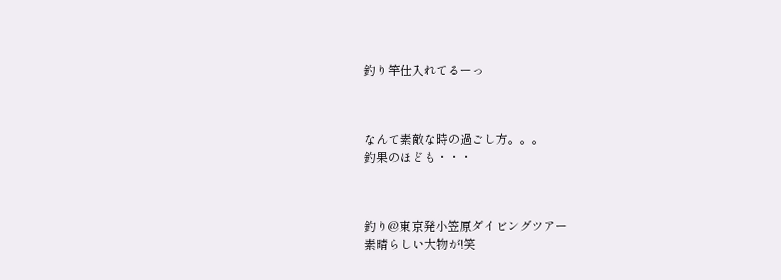釣り竿仕入れてるーっ



なんて素敵な時の過ごし方。。。
釣果のほども・・・



釣り@東京発小笠原ダイビングツアー
素晴らしい大物が!笑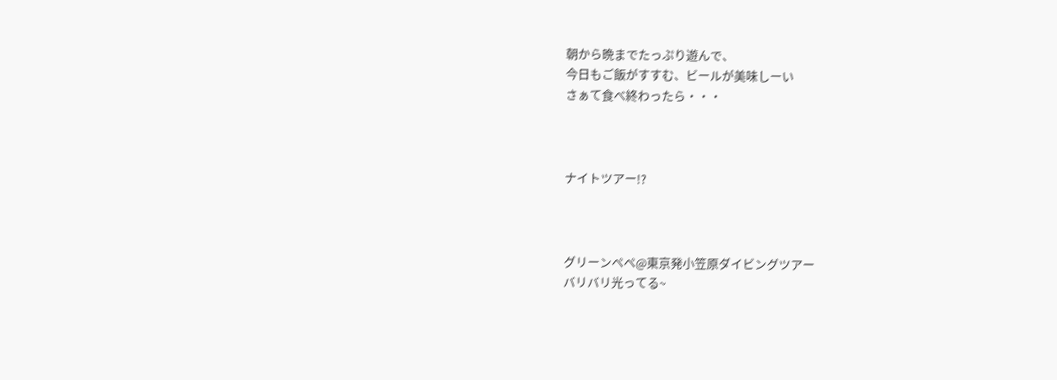朝から晩までたっぷり遊んで、
今日もご飯がすすむ、ビールが美味しーい
さぁて食べ終わったら・・・



ナイトツアー!?



グリーンペペ@東京発小笠原ダイビングツアー
バリバリ光ってる~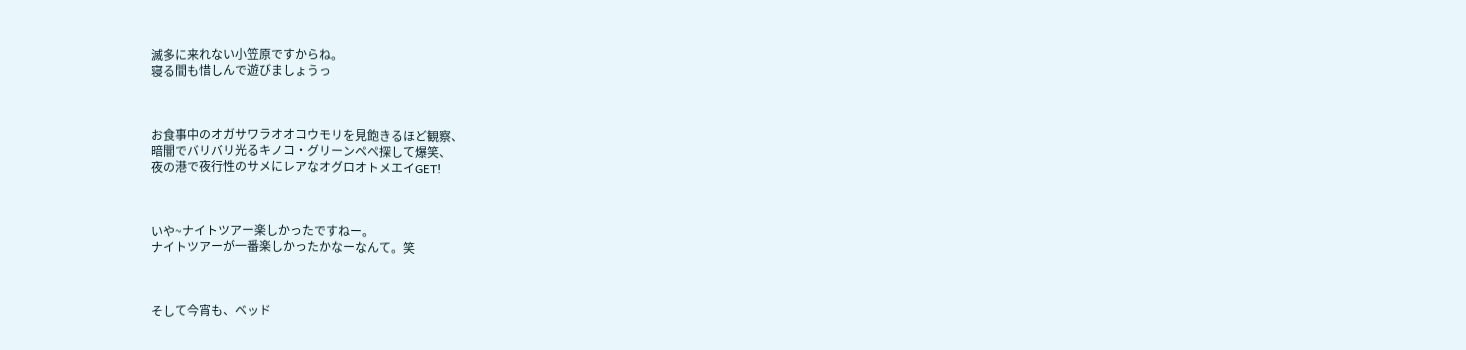滅多に来れない小笠原ですからね。
寝る間も惜しんで遊びましょうっ



お食事中のオガサワラオオコウモリを見飽きるほど観察、
暗闇でバリバリ光るキノコ・グリーンペペ探して爆笑、
夜の港で夜行性のサメにレアなオグロオトメエイGET!



いや~ナイトツアー楽しかったですねー。
ナイトツアーが一番楽しかったかなーなんて。笑



そして今宵も、ベッド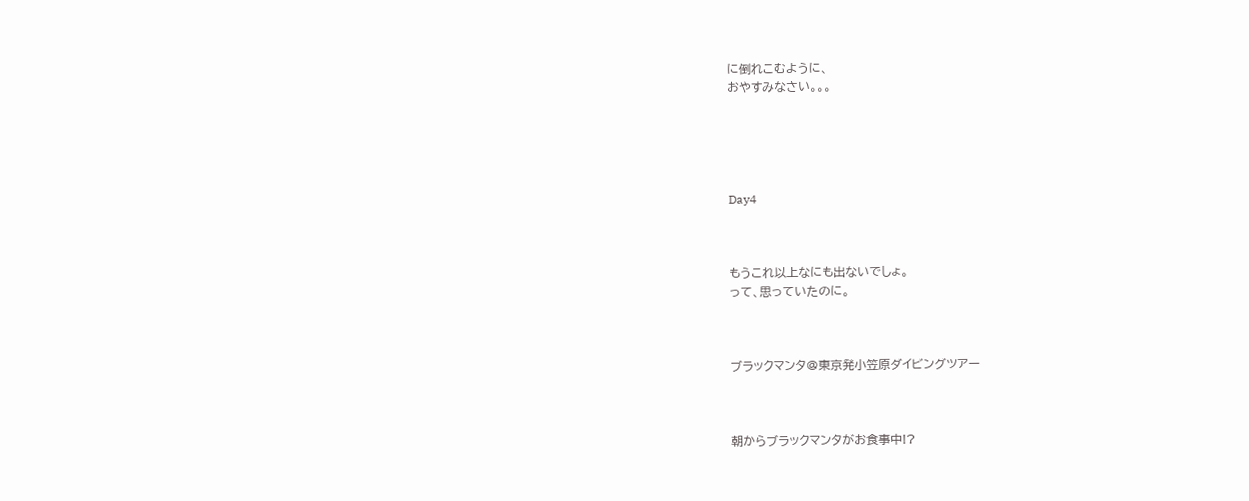に倒れこむように、
おやすみなさい。。。





Day4



もうこれ以上なにも出ないでしょ。
って、思っていたのに。



ブラックマンタ@東京発小笠原ダイビングツアー



朝からブラックマンタがお食事中!?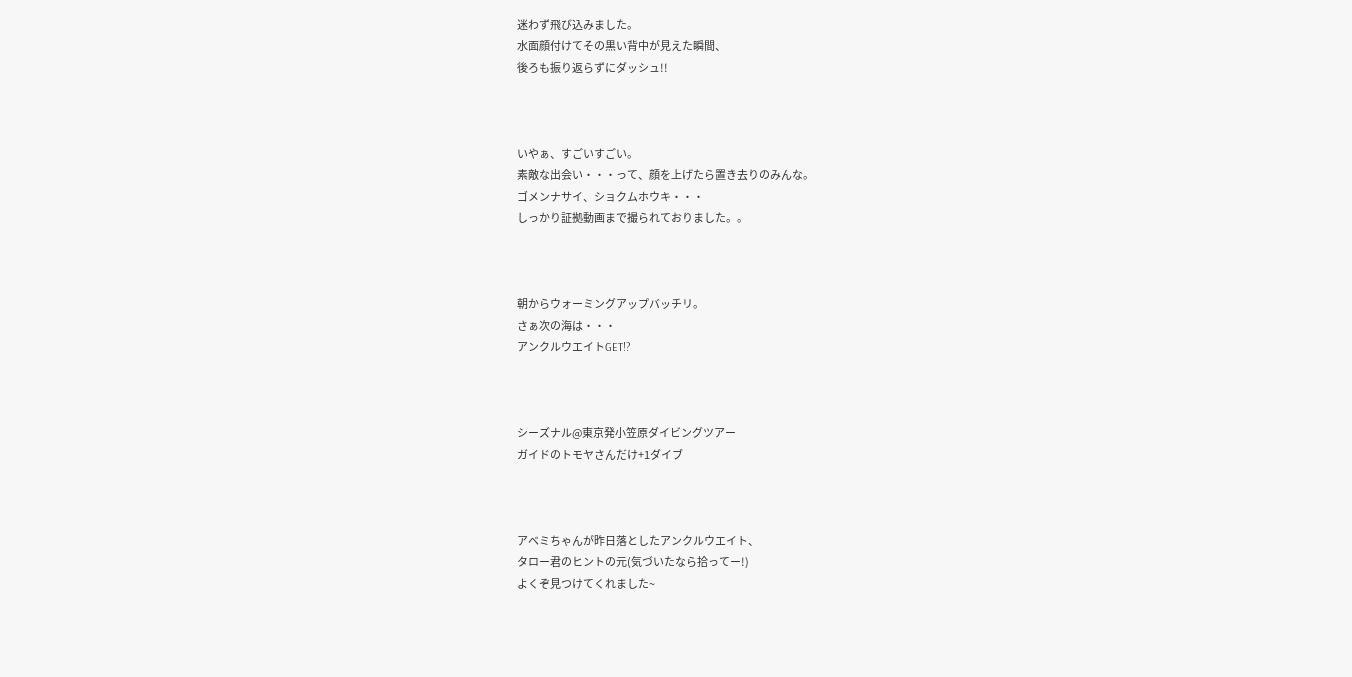迷わず飛び込みました。
水面顔付けてその黒い背中が見えた瞬間、
後ろも振り返らずにダッシュ!!



いやぁ、すごいすごい。
素敵な出会い・・・って、顔を上げたら置き去りのみんな。
ゴメンナサイ、ショクムホウキ・・・
しっかり証拠動画まで撮られておりました。。



朝からウォーミングアップバッチリ。
さぁ次の海は・・・
アンクルウエイトGET!?



シーズナル@東京発小笠原ダイビングツアー
ガイドのトモヤさんだけ+1ダイブ



アベミちゃんが昨日落としたアンクルウエイト、
タロー君のヒントの元(気づいたなら拾ってー!)
よくぞ見つけてくれました~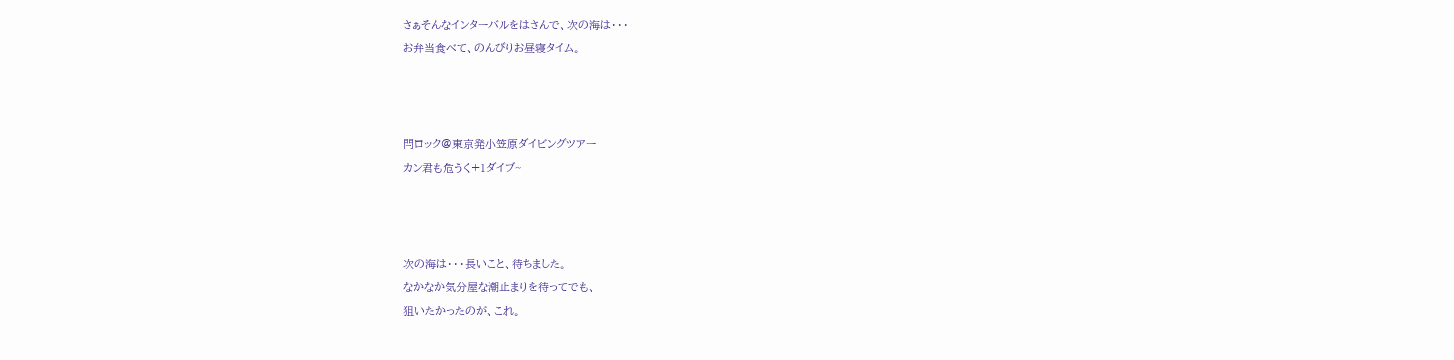さぁそんなインターバルをはさんで、次の海は・・・
お弁当食べて、のんびりお昼寝タイム。



閂ロック@東京発小笠原ダイビングツアー
カン君も危うく+1ダイブ~



次の海は・・・長いこと、待ちました。
なかなか気分屋な潮止まりを待ってでも、
狙いたかったのが、これ。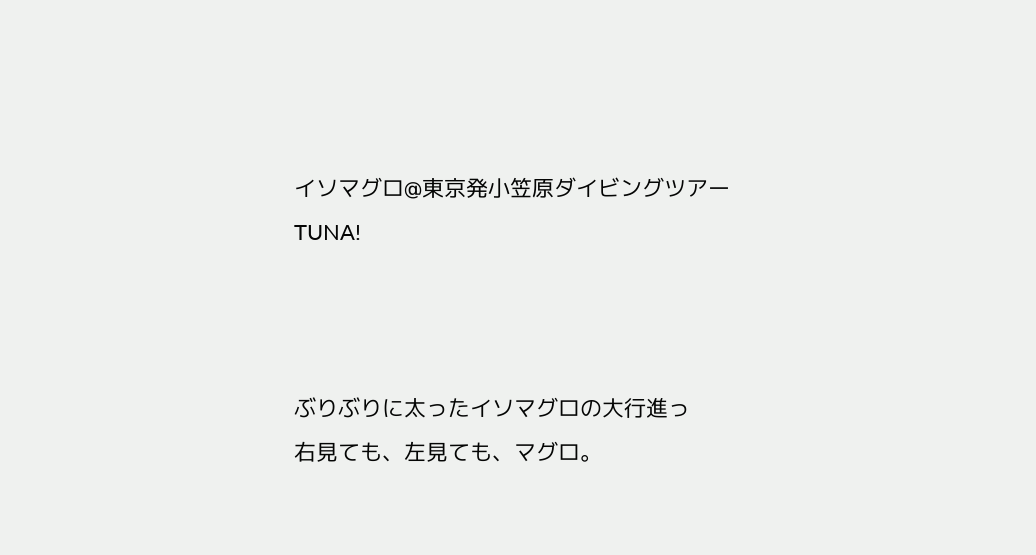イソマグロ@東京発小笠原ダイビングツアー
TUNA!



ぶりぶりに太ったイソマグロの大行進っ
右見ても、左見ても、マグロ。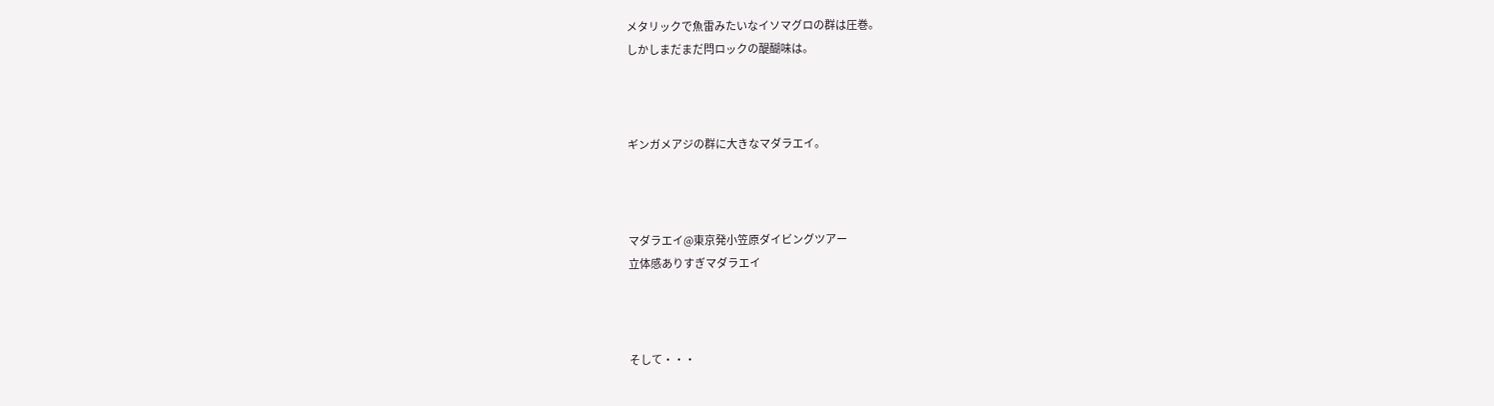メタリックで魚雷みたいなイソマグロの群は圧巻。
しかしまだまだ閂ロックの醍醐味は。



ギンガメアジの群に大きなマダラエイ。



マダラエイ@東京発小笠原ダイビングツアー
立体感ありすぎマダラエイ



そして・・・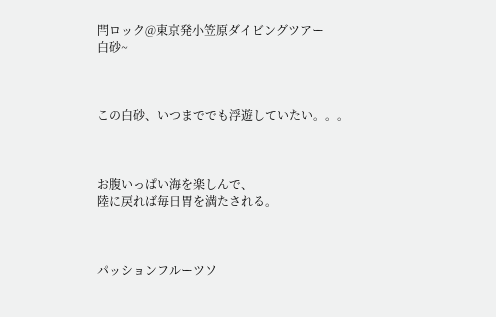閂ロック@東京発小笠原ダイビングツアー
白砂~



この白砂、いつまででも浮遊していたい。。。



お腹いっぱい海を楽しんで、
陸に戻れば毎日胃を満たされる。



パッションフルーツソ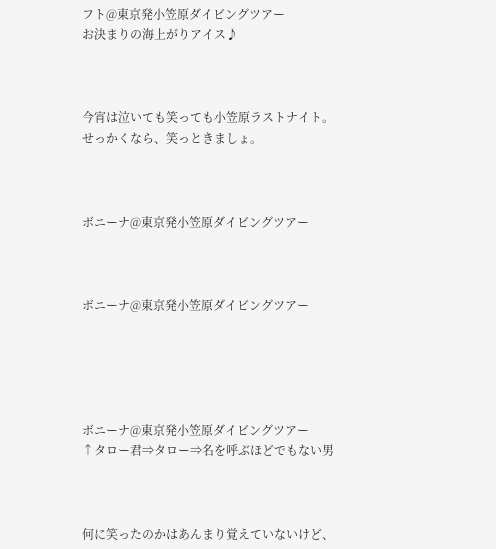フト@東京発小笠原ダイビングツアー
お決まりの海上がりアイス♪



今宵は泣いても笑っても小笠原ラストナイト。
せっかくなら、笑っときましょ。



ボニーナ@東京発小笠原ダイビングツアー



ボニーナ@東京発小笠原ダイビングツアー





ボニーナ@東京発小笠原ダイビングツアー
↑タロー君⇒タロー⇒名を呼ぶほどでもない男



何に笑ったのかはあんまり覚えていないけど、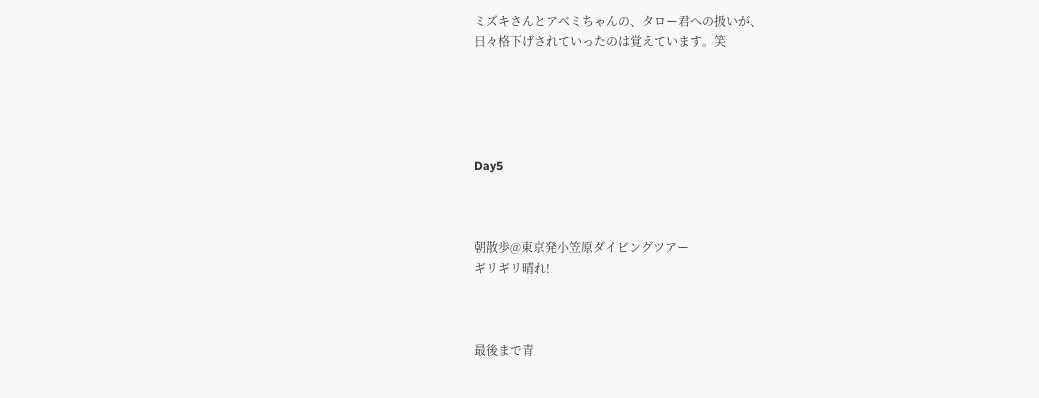ミズキさんとアベミちゃんの、タロー君への扱いが、
日々格下げされていったのは覚えています。笑





Day5



朝散歩@東京発小笠原ダイビングツアー
ギリギリ晴れ!



最後まで青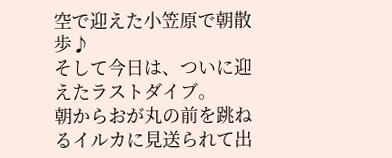空で迎えた小笠原で朝散歩♪
そして今日は、ついに迎えたラストダイブ。
朝からおが丸の前を跳ねるイルカに見送られて出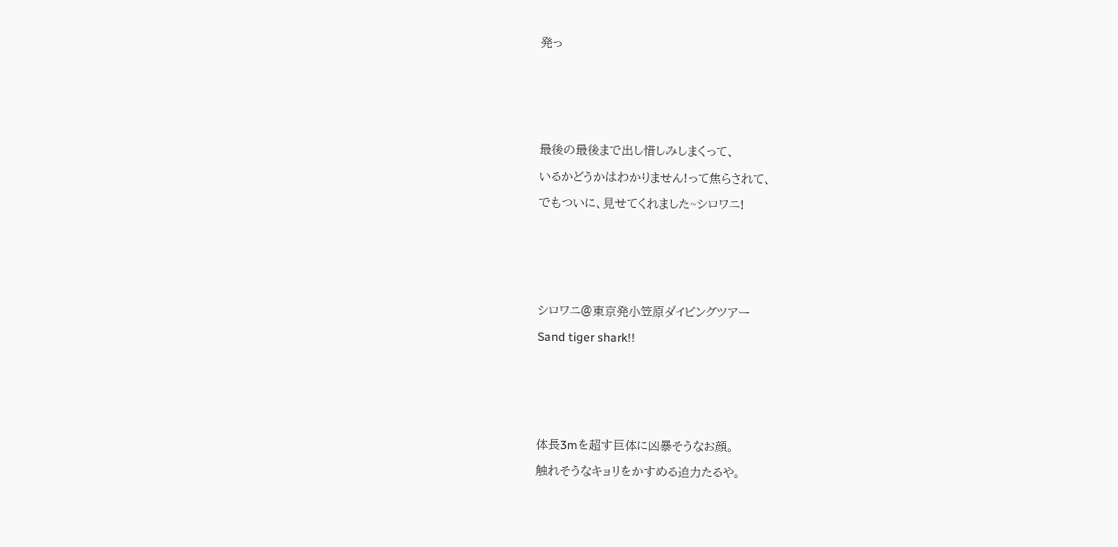発っ



最後の最後まで出し惜しみしまくって、
いるかどうかはわかりません!って焦らされて、
でもついに、見せてくれました~シロワニ!



シロワニ@東京発小笠原ダイビングツアー
Sand tiger shark!!



体長3mを超す巨体に凶暴そうなお顔。
触れそうなキョリをかすめる迫力たるや。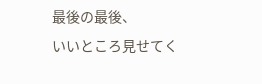最後の最後、
いいところ見せてく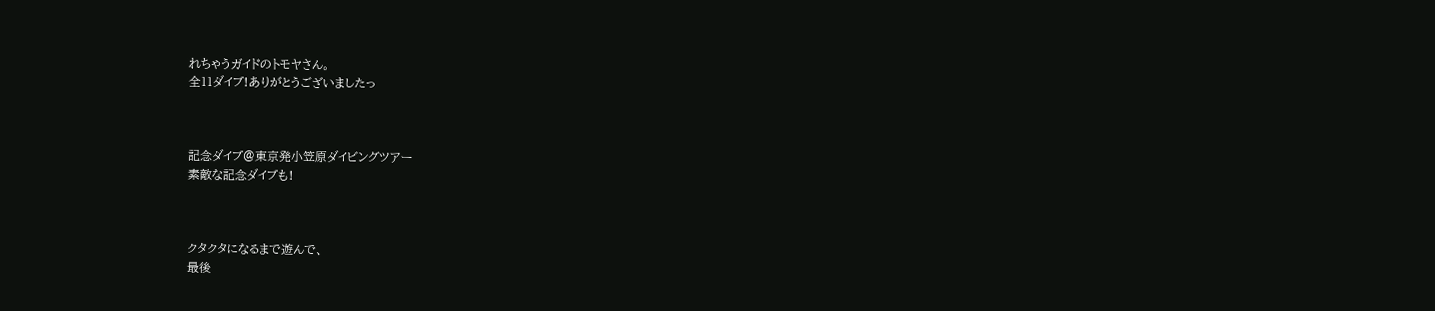れちゃうガイドのトモヤさん。
全11ダイブ!ありがとうございましたっ



記念ダイブ@東京発小笠原ダイビングツアー
素敵な記念ダイブも!



クタクタになるまで遊んで、
最後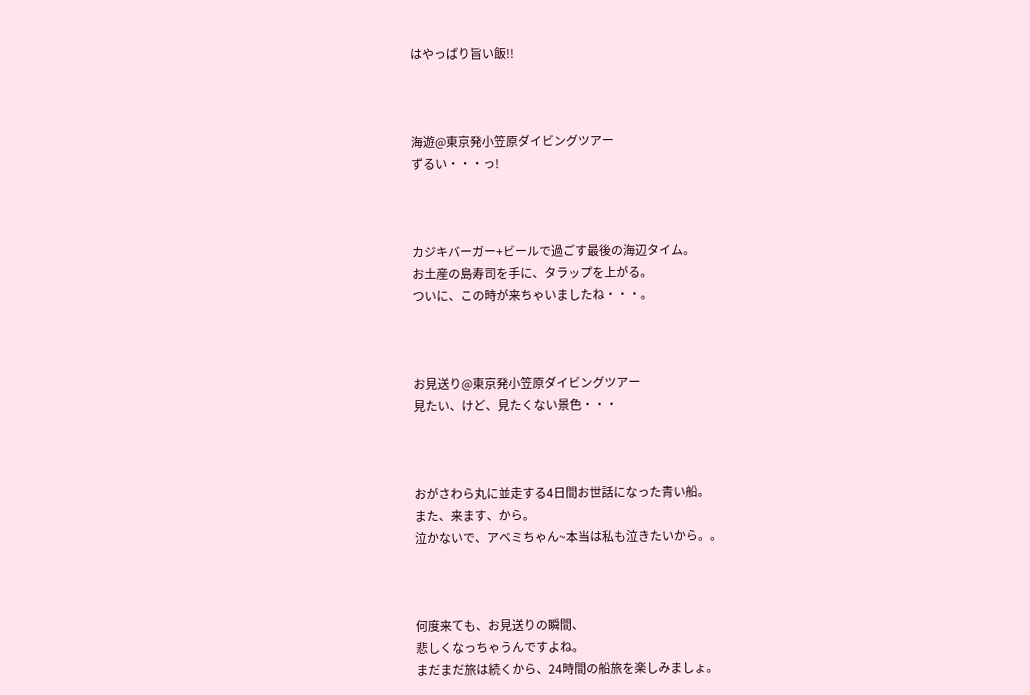はやっぱり旨い飯!!



海遊@東京発小笠原ダイビングツアー
ずるい・・・っ!



カジキバーガー+ビールで過ごす最後の海辺タイム。
お土産の島寿司を手に、タラップを上がる。
ついに、この時が来ちゃいましたね・・・。



お見送り@東京発小笠原ダイビングツアー
見たい、けど、見たくない景色・・・



おがさわら丸に並走する4日間お世話になった青い船。
また、来ます、から。
泣かないで、アベミちゃん~本当は私も泣きたいから。。



何度来ても、お見送りの瞬間、
悲しくなっちゃうんですよね。
まだまだ旅は続くから、24時間の船旅を楽しみましょ。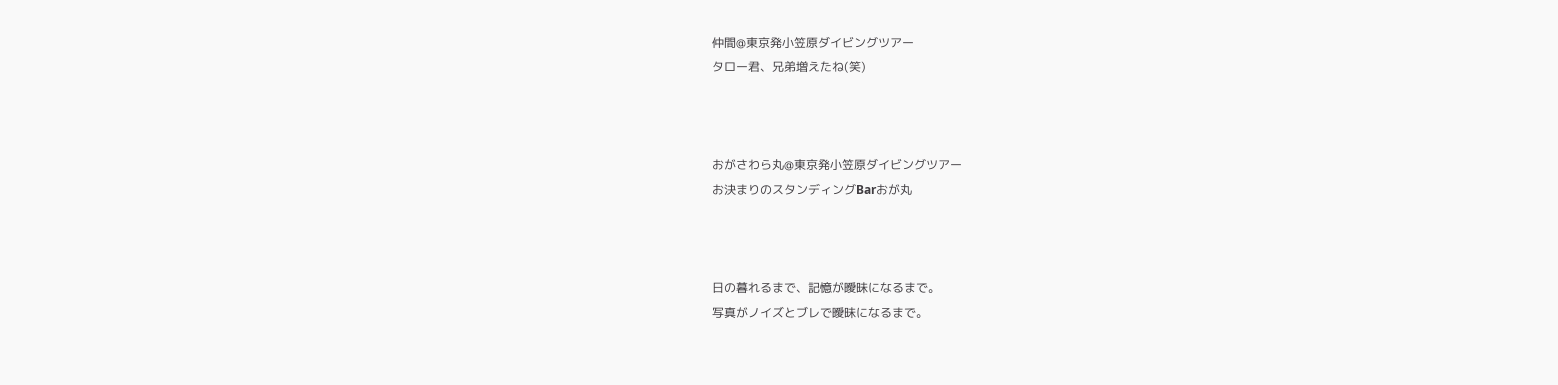仲間@東京発小笠原ダイビングツアー
タロー君、兄弟増えたね(笑)



おがさわら丸@東京発小笠原ダイビングツアー
お決まりのスタンディングBarおが丸



日の暮れるまで、記憶が曖昧になるまで。
写真がノイズとブレで曖昧になるまで。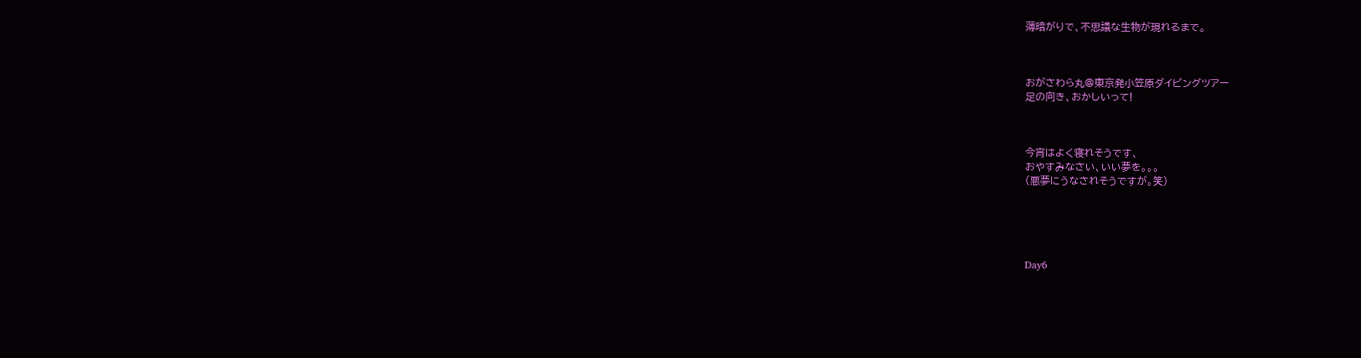薄暗がりで、不思議な生物が現れるまで。



おがさわら丸@東京発小笠原ダイビングツアー
足の向き、おかしいって!



今宵はよく寝れそうです、
おやすみなさい、いい夢を。。。
(悪夢にうなされそうですが。笑)





Day6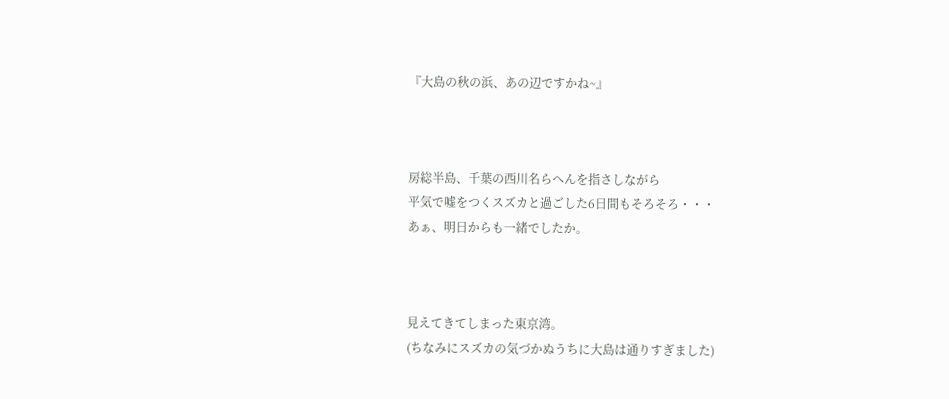『大島の秋の浜、あの辺ですかね~』



房総半島、千葉の西川名らへんを指さしながら
平気で嘘をつくスズカと過ごした6日間もそろそろ・・・
あぁ、明日からも一緒でしたか。



見えてきてしまった東京湾。
(ちなみにスズカの気づかぬうちに大島は通りすぎました)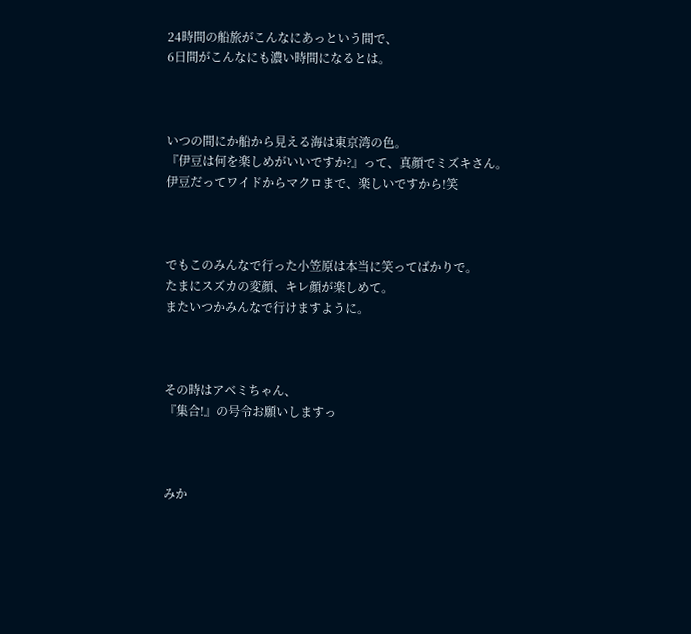24時間の船旅がこんなにあっという間で、
6日間がこんなにも濃い時間になるとは。



いつの間にか船から見える海は東京湾の色。
『伊豆は何を楽しめがいいですか?』って、真顔でミズキさん。
伊豆だってワイドからマクロまで、楽しいですから!笑



でもこのみんなで行った小笠原は本当に笑ってばかりで。
たまにスズカの変顔、キレ顔が楽しめて。
またいつかみんなで行けますように。



その時はアベミちゃん、
『集合!』の号令お願いしますっ



みか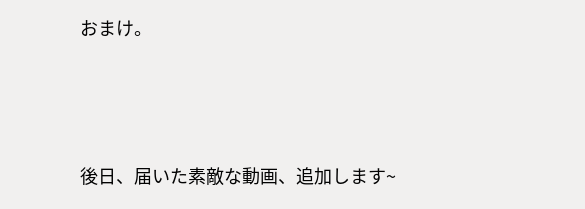おまけ。



後日、届いた素敵な動画、追加します~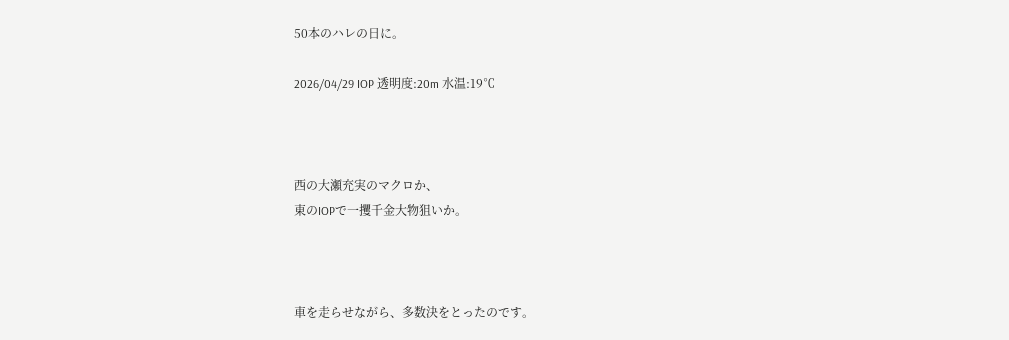50本のハレの日に。

2026/04/29 IOP 透明度:20m 水温:19℃



西の大瀬充実のマクロか、
東のIOPで一攫千金大物狙いか。



車を走らせながら、多数決をとったのです。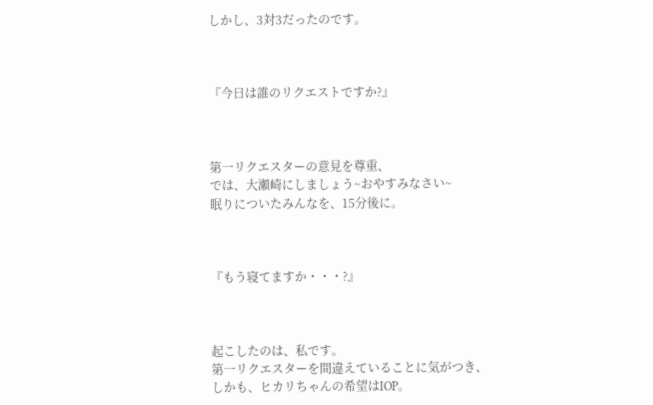しかし、3対3だったのです。



『今日は誰のリクエストですか?』



第一リクエスターの意見を尊重、
では、大瀬崎にしましょう~おやすみなさい~
眠りについたみんなを、15分後に。



『もう寝てますか・・・?』



起こしたのは、私です。
第一リクエスターを間違えていることに気がつき、
しかも、ヒカリちゃんの希望はIOP。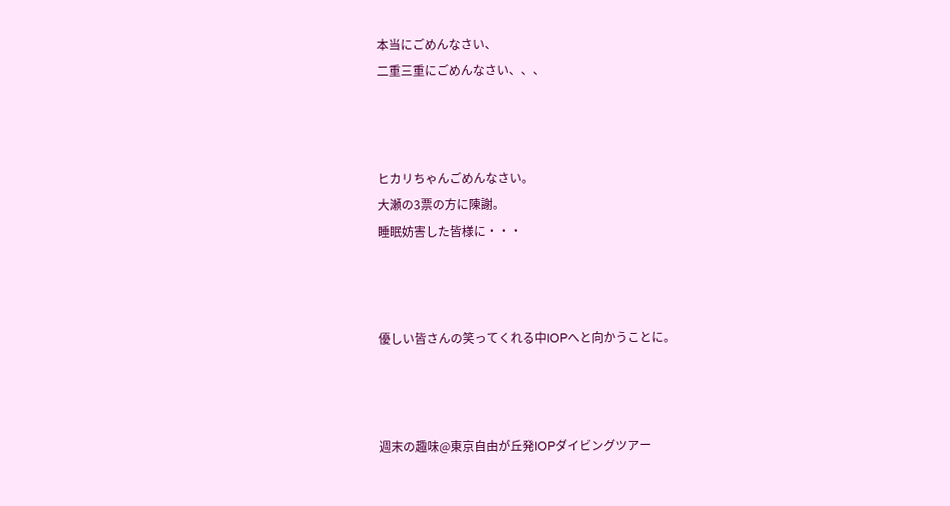本当にごめんなさい、
二重三重にごめんなさい、、、



ヒカリちゃんごめんなさい。
大瀬の3票の方に陳謝。
睡眠妨害した皆様に・・・



優しい皆さんの笑ってくれる中IOPへと向かうことに。



週末の趣味@東京自由が丘発IOPダイビングツアー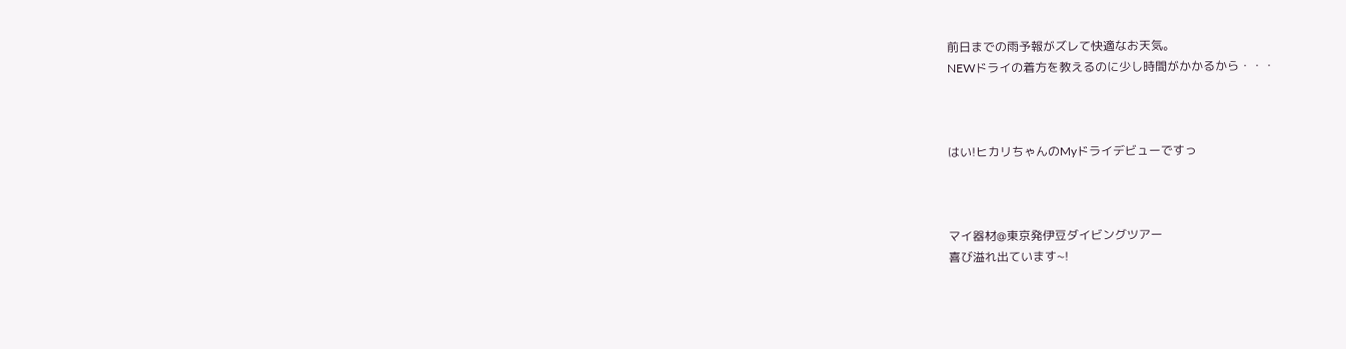前日までの雨予報がズレて快適なお天気。
NEWドライの着方を教えるのに少し時間がかかるから・・・



はい!ヒカリちゃんのMyドライデビューですっ



マイ器材@東京発伊豆ダイビングツアー
喜び溢れ出ています~!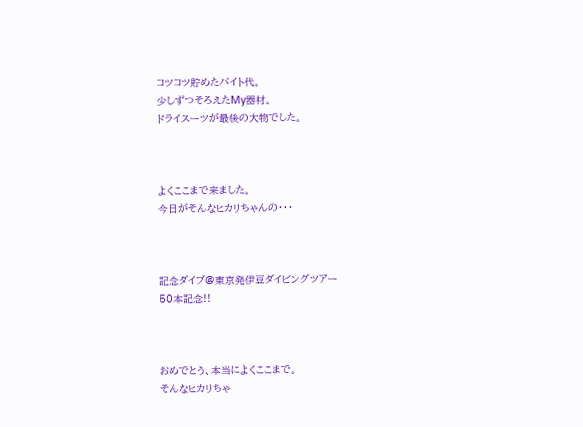コツコツ貯めたバイト代。
少しずつそろえたMy器材。
ドライスーツが最後の大物でした。



よくここまで来ました。
今日がそんなヒカリちゃんの・・・



記念ダイブ@東京発伊豆ダイビングツアー
50本記念!!



おめでとう、本当によくここまで。
そんなヒカリちゃ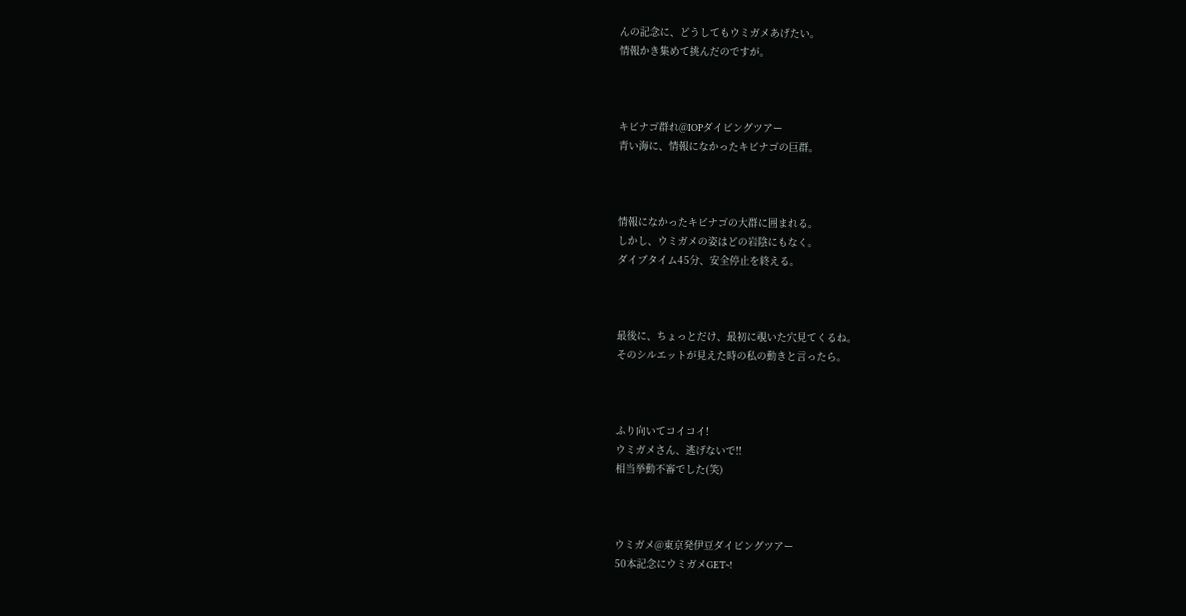んの記念に、どうしてもウミガメあげたい。
情報かき集めて挑んだのですが。



キビナゴ群れ@IOPダイビングツアー
青い海に、情報になかったキビナゴの巨群。



情報になかったキビナゴの大群に囲まれる。
しかし、ウミガメの姿はどの岩陰にもなく。
ダイブタイム45分、安全停止を終える。



最後に、ちょっとだけ、最初に覗いた穴見てくるね。
そのシルエットが見えた時の私の動きと言ったら。



ふり向いてコイコイ!
ウミガメさん、逃げないで!!
相当挙動不審でした(笑)



ウミガメ@東京発伊豆ダイビングツアー
50本記念にウミガメGET~!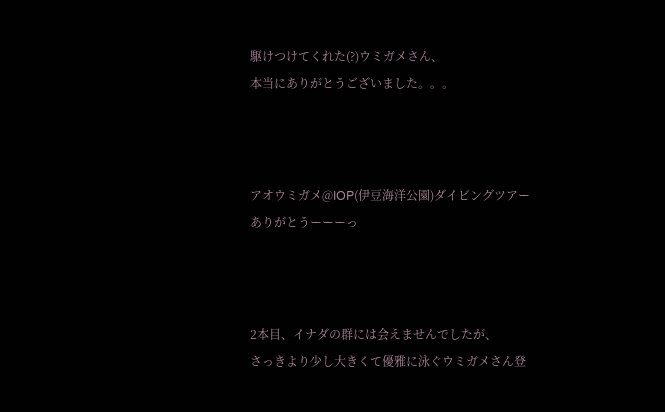駆けつけてくれた(?)ウミガメさん、
本当にありがとうございました。。。



アオウミガメ@IOP(伊豆海洋公園)ダイビングツアー
ありがとうーーーっ



2本目、イナダの群には会えませんでしたが、
さっきより少し大きくて優雅に泳ぐウミガメさん登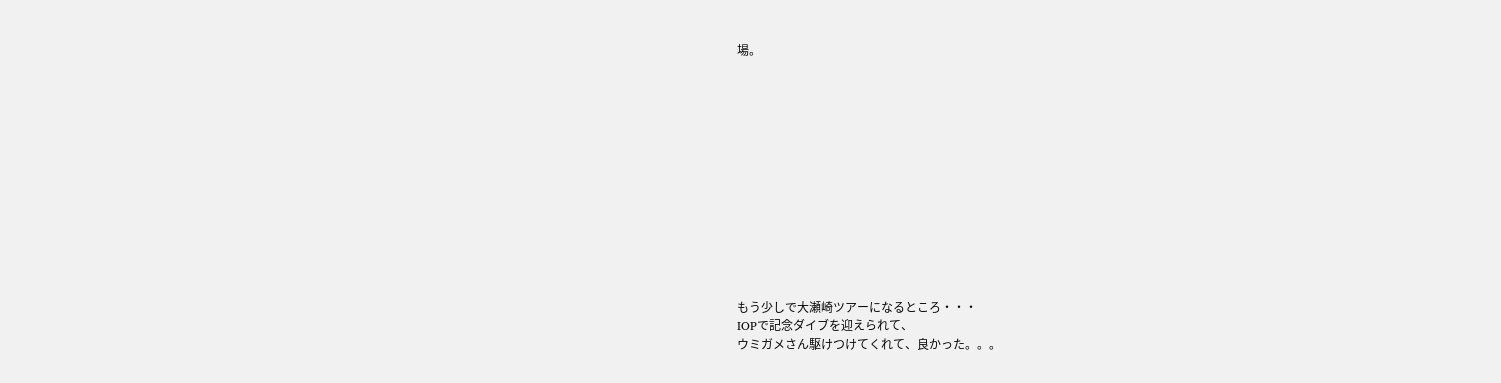場。













もう少しで大瀬崎ツアーになるところ・・・
IOPで記念ダイブを迎えられて、
ウミガメさん駆けつけてくれて、良かった。。。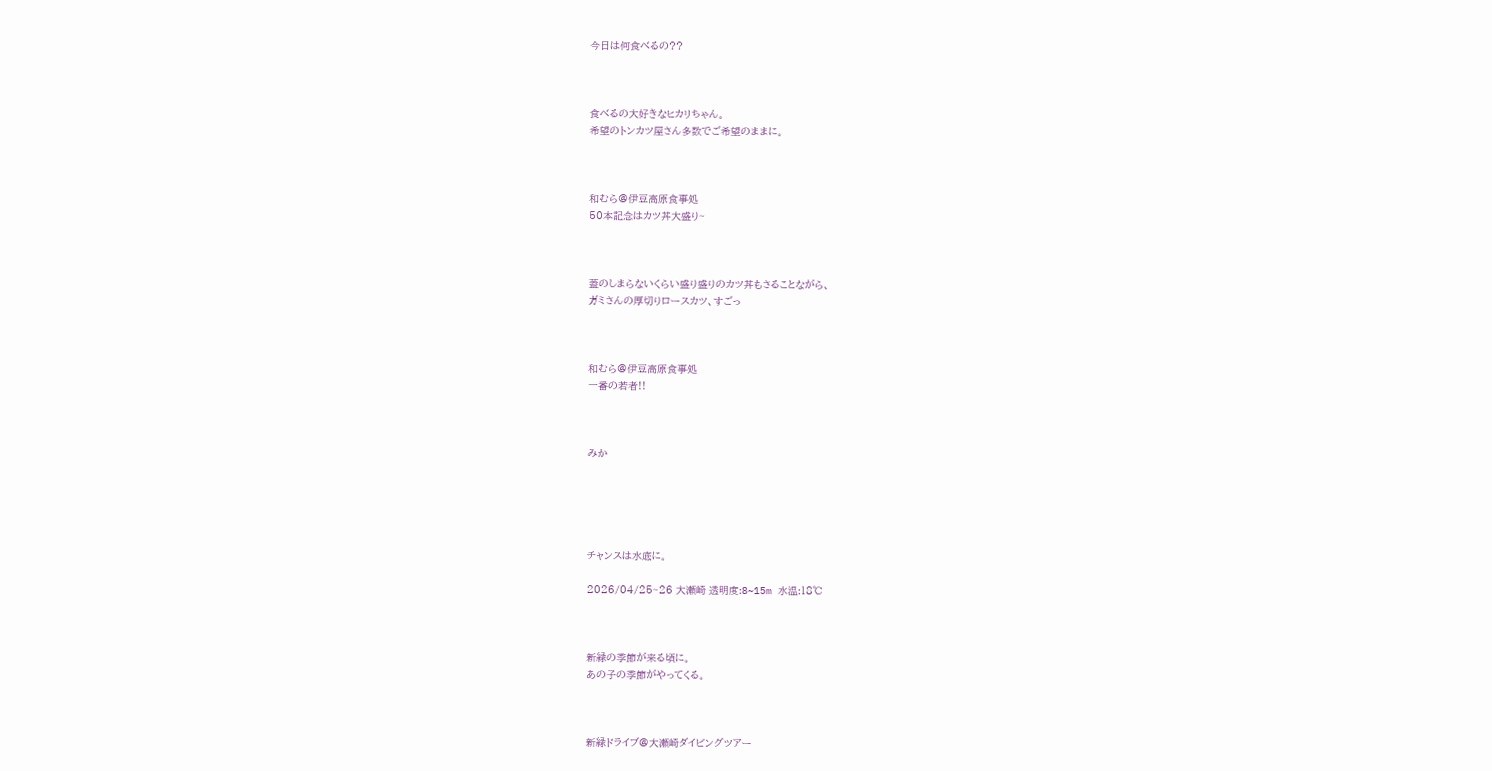今日は何食べるの??



食べるの大好きなヒカリちゃん。
希望のトンカツ屋さん多数でご希望のままに。



和むら@伊豆高原食事処
50本記念はカツ丼大盛り~



蓋のしまらないくらい盛り盛りのカツ丼もさることながら、
ガミさんの厚切りロースカツ、すごっ



和むら@伊豆高原食事処
一番の若者!!



みか





チャンスは水底に。

2026/04/25~26 大瀬崎 透明度:8~15m 水温:18℃



新緑の季節が来る頃に。
あの子の季節がやってくる。



新緑ドライブ@大瀬崎ダイビングツアー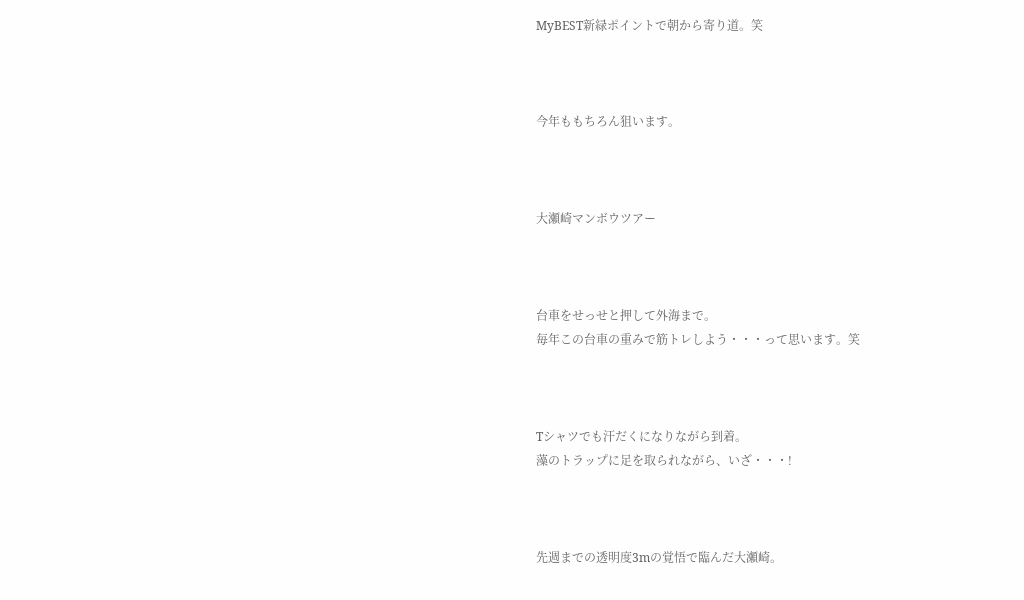MyBEST新緑ポイントで朝から寄り道。笑



今年ももちろん狙います。



大瀬崎マンボウツアー



台車をせっせと押して外海まで。
毎年この台車の重みで筋トレしよう・・・って思います。笑



Tシャツでも汗だくになりながら到着。
藻のトラップに足を取られながら、いざ・・・!



先週までの透明度3mの覚悟で臨んだ大瀬崎。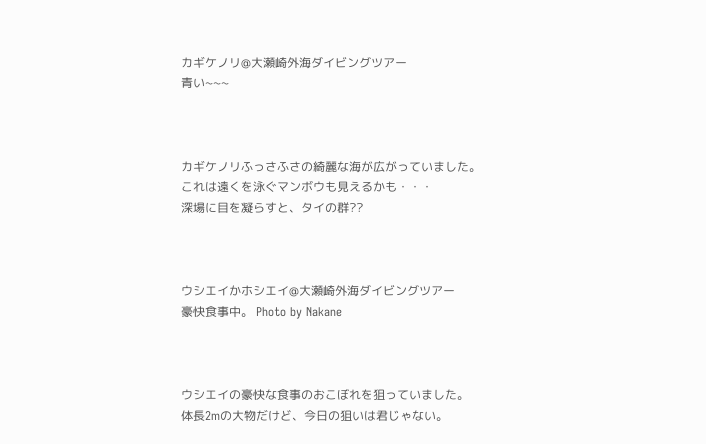カギケノリ@大瀬崎外海ダイビングツアー
青い~~~



カギケノリふっさふさの綺麗な海が広がっていました。
これは遠くを泳ぐマンボウも見えるかも・・・
深場に目を凝らすと、タイの群??



ウシエイかホシエイ@大瀬崎外海ダイビングツアー
豪快食事中。 Photo by Nakane



ウシエイの豪快な食事のおこぼれを狙っていました。
体長2mの大物だけど、今日の狙いは君じゃない。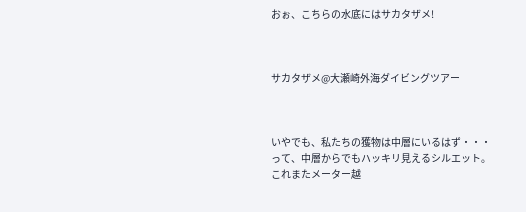おぉ、こちらの水底にはサカタザメ!



サカタザメ@大瀬崎外海ダイビングツアー



いやでも、私たちの獲物は中層にいるはず・・・
って、中層からでもハッキリ見えるシルエット。
これまたメーター越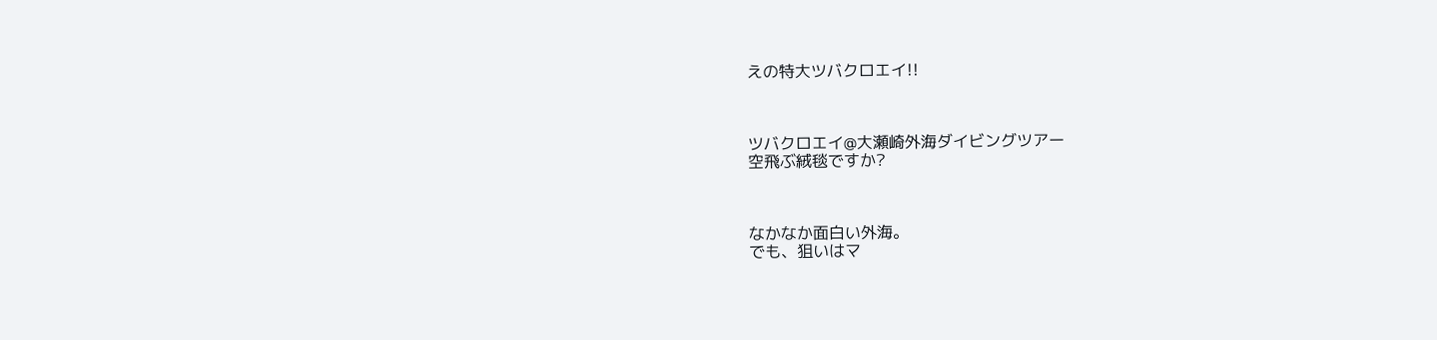えの特大ツバクロエイ!!



ツバクロエイ@大瀬崎外海ダイビングツアー
空飛ぶ絨毯ですか?



なかなか面白い外海。
でも、狙いはマ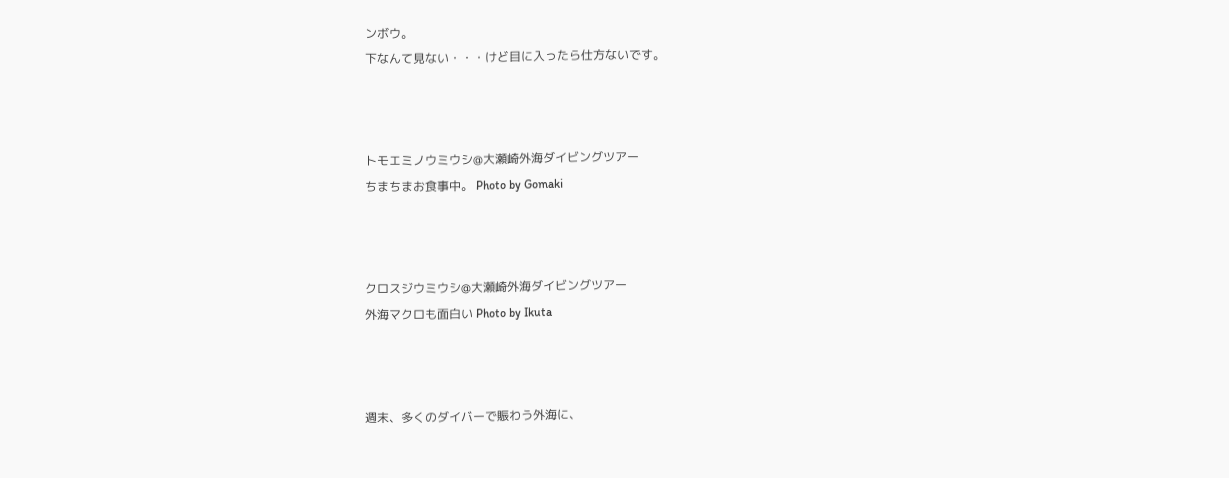ンボウ。
下なんて見ない・・・けど目に入ったら仕方ないです。



トモエミノウミウシ@大瀬崎外海ダイビングツアー
ちまちまお食事中。 Photo by Gomaki



クロスジウミウシ@大瀬崎外海ダイビングツアー
外海マクロも面白い Photo by Ikuta



週末、多くのダイバーで賑わう外海に、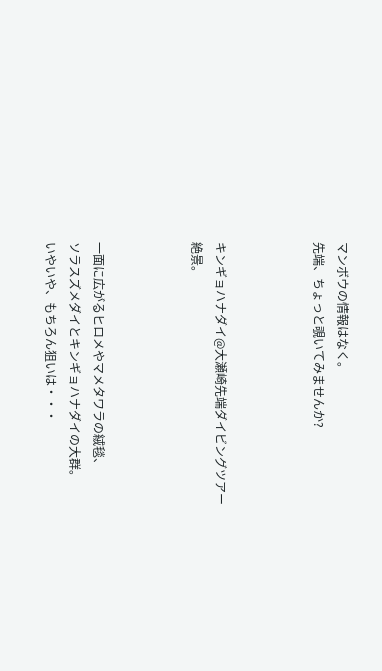マンボウの情報はなく。
先端、ちょっと覗いてみませんか?



キンギョハナダイ@大瀬崎先端ダイビングツアー
絶景。



一面に広がるヒロメやマメタワラの絨毯、
ソラスズメダイとキンギョハナダイの大群。
いやいや、もちろん狙いは・・・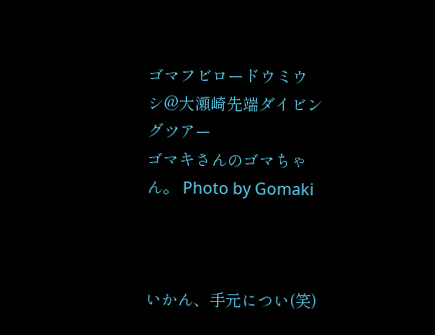ゴマフビロードウミウシ@大瀬崎先端ダイビングツアー
ゴマキさんのゴマちゃん。 Photo by Gomaki



いかん、手元につい(笑)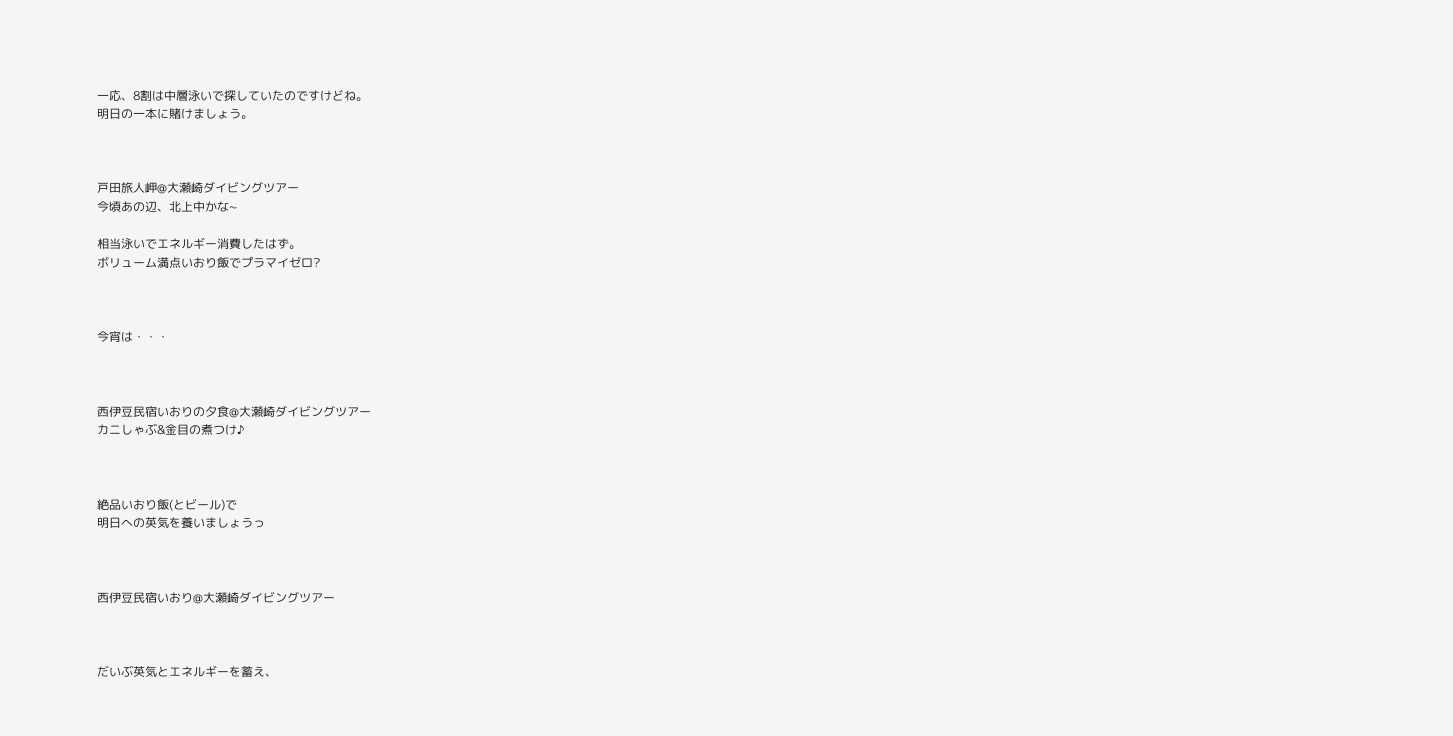一応、8割は中層泳いで探していたのですけどね。
明日の一本に賭けましょう。



戸田旅人岬@大瀬崎ダイビングツアー
今頃あの辺、北上中かな~

相当泳いでエネルギー消費したはず。
ボリューム満点いおり飯でプラマイゼロ?



今宵は・・・



西伊豆民宿いおりの夕食@大瀬崎ダイビングツアー
カニしゃぶ&金目の煮つけ♪



絶品いおり飯(とビール)で
明日への英気を養いましょうっ



西伊豆民宿いおり@大瀬崎ダイビングツアー



だいぶ英気とエネルギーを蓄え、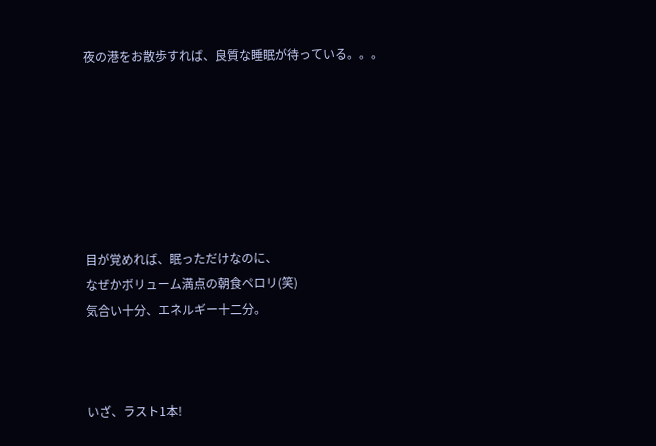夜の港をお散歩すれば、良質な睡眠が待っている。。。







目が覚めれば、眠っただけなのに、
なぜかボリューム満点の朝食ペロリ(笑)
気合い十分、エネルギー十二分。



いざ、ラスト1本!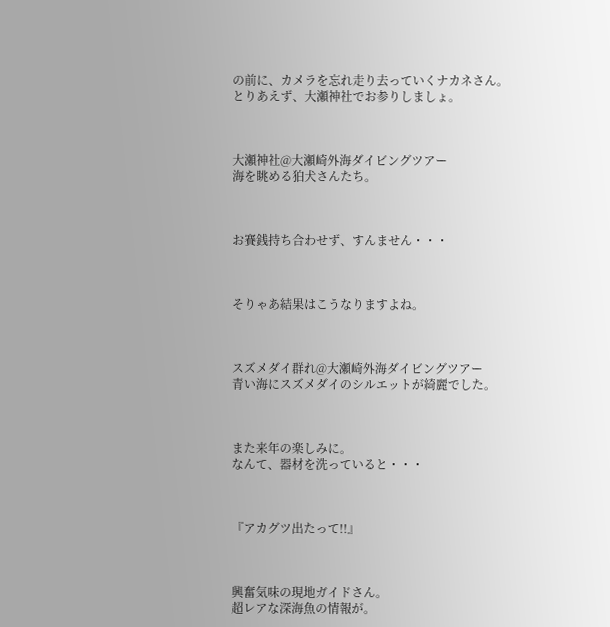の前に、カメラを忘れ走り去っていくナカネさん。
とりあえず、大瀬神社でお参りしましょ。



大瀬神社@大瀬崎外海ダイビングツアー
海を眺める狛犬さんたち。



お賽銭持ち合わせず、すんません・・・



そりゃあ結果はこうなりますよね。



スズメダイ群れ@大瀬崎外海ダイビングツアー
青い海にスズメダイのシルエットが綺麗でした。



また来年の楽しみに。
なんて、器材を洗っていると・・・



『アカグツ出たって!!』



興奮気味の現地ガイドさん。
超レアな深海魚の情報が。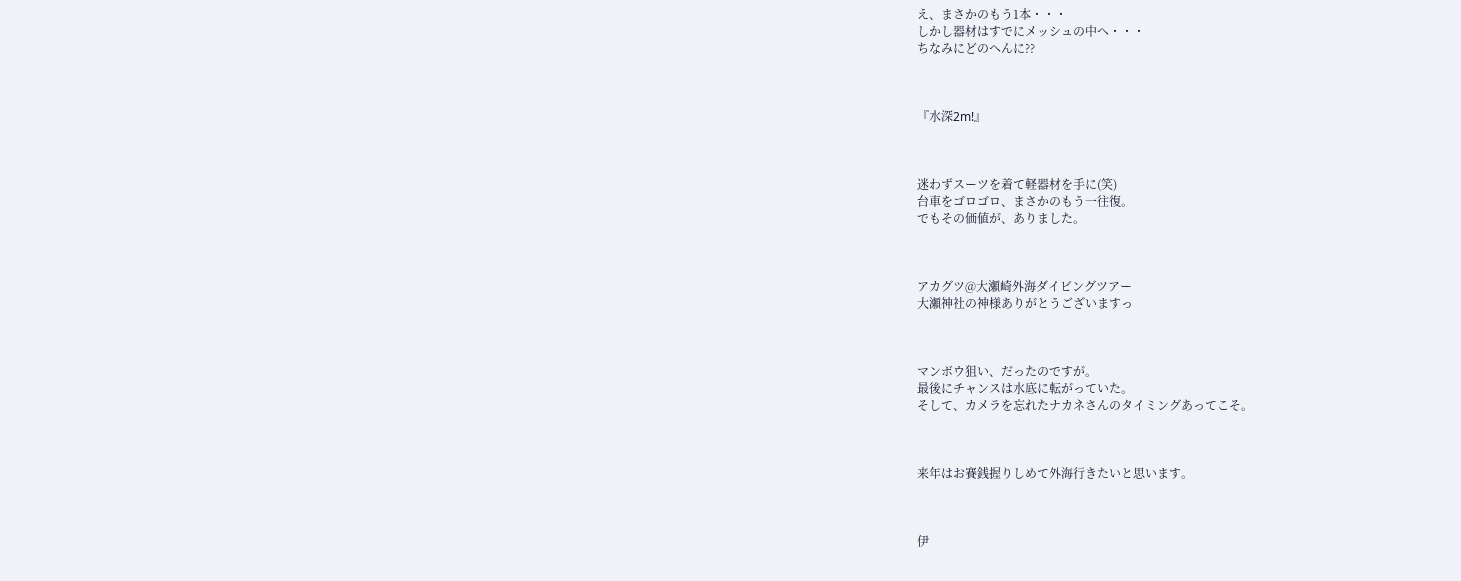え、まさかのもう1本・・・
しかし器材はすでにメッシュの中へ・・・
ちなみにどのへんに??



『水深2m!』



迷わずスーツを着て軽器材を手に(笑)
台車をゴロゴロ、まさかのもう一往復。
でもその価値が、ありました。



アカグツ@大瀬崎外海ダイビングツアー
大瀬神社の神様ありがとうございますっ



マンボウ狙い、だったのですが。
最後にチャンスは水底に転がっていた。
そして、カメラを忘れたナカネさんのタイミングあってこそ。



来年はお賽銭握りしめて外海行きたいと思います。



伊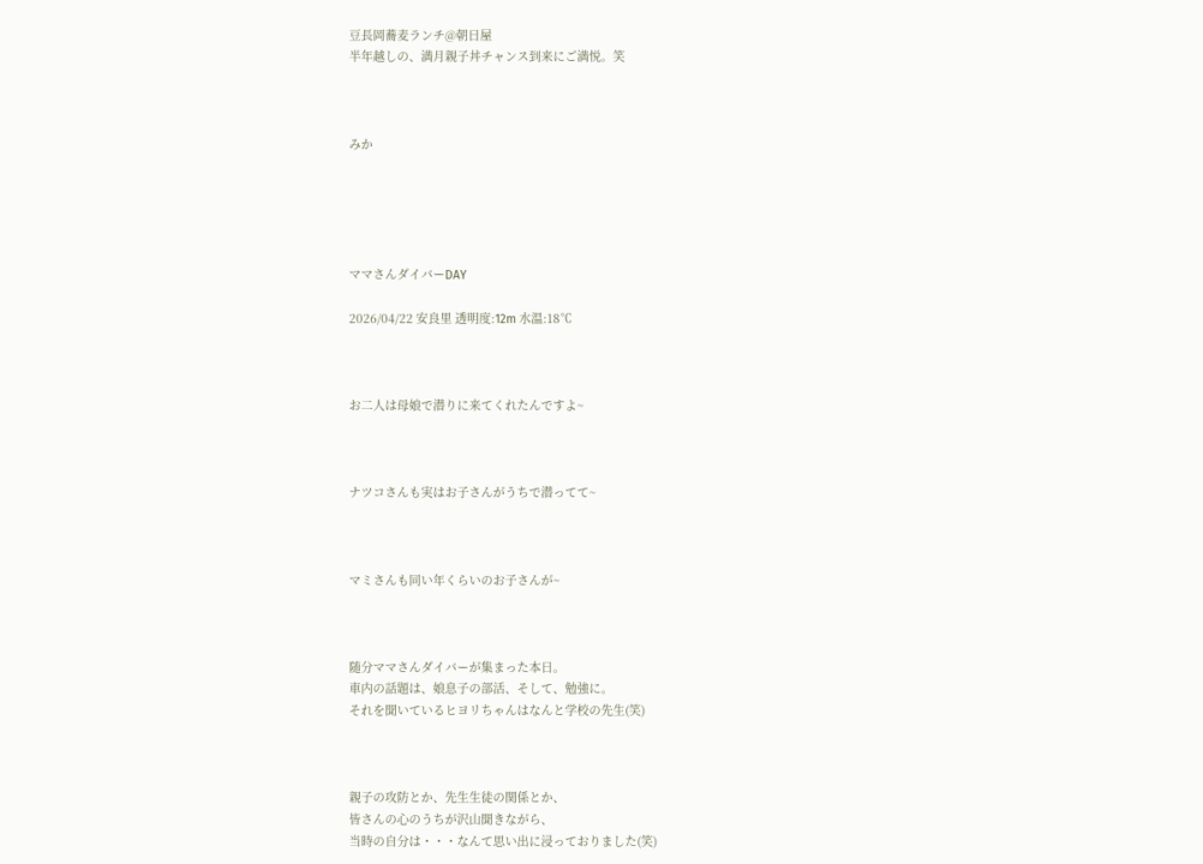豆長岡蕎麦ランチ@朝日屋
半年越しの、満月親子丼チャンス到来にご満悦。笑



みか





ママさんダイバーDAY

2026/04/22 安良里 透明度:12m 水温:18℃



お二人は母娘で潜りに来てくれたんですよ~



ナツコさんも実はお子さんがうちで潜ってて~



マミさんも同い年くらいのお子さんが~



随分ママさんダイバーが集まった本日。
車内の話題は、娘息子の部活、そして、勉強に。
それを聞いているヒヨリちゃんはなんと学校の先生(笑)



親子の攻防とか、先生生徒の関係とか、
皆さんの心のうちが沢山聞きながら、
当時の自分は・・・なんて思い出に浸っておりました(笑)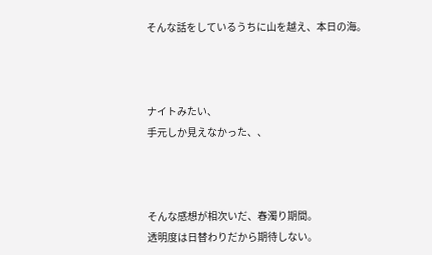そんな話をしているうちに山を越え、本日の海。



ナイトみたい、
手元しか見えなかった、、



そんな感想が相次いだ、春濁り期間。
透明度は日替わりだから期待しない。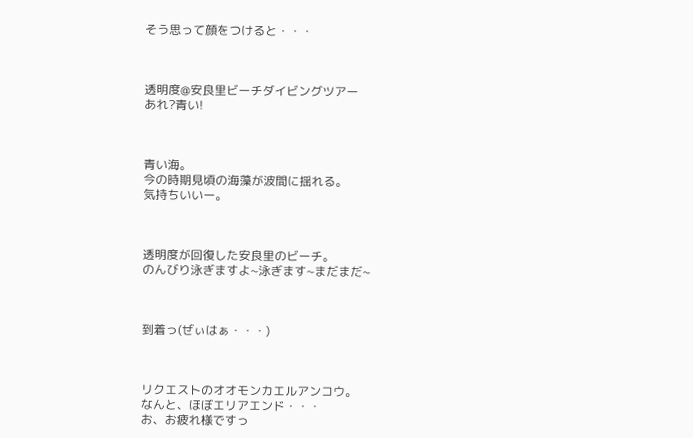そう思って顔をつけると・・・



透明度@安良里ビーチダイビングツアー
あれ?青い!



青い海。
今の時期見頃の海藻が波間に揺れる。
気持ちいいー。



透明度が回復した安良里のビーチ。
のんびり泳ぎますよ~泳ぎます~まだまだ~



到着っ(ぜぃはぁ・・・)



リクエストのオオモンカエルアンコウ。
なんと、ほぼエリアエンド・・・
お、お疲れ様ですっ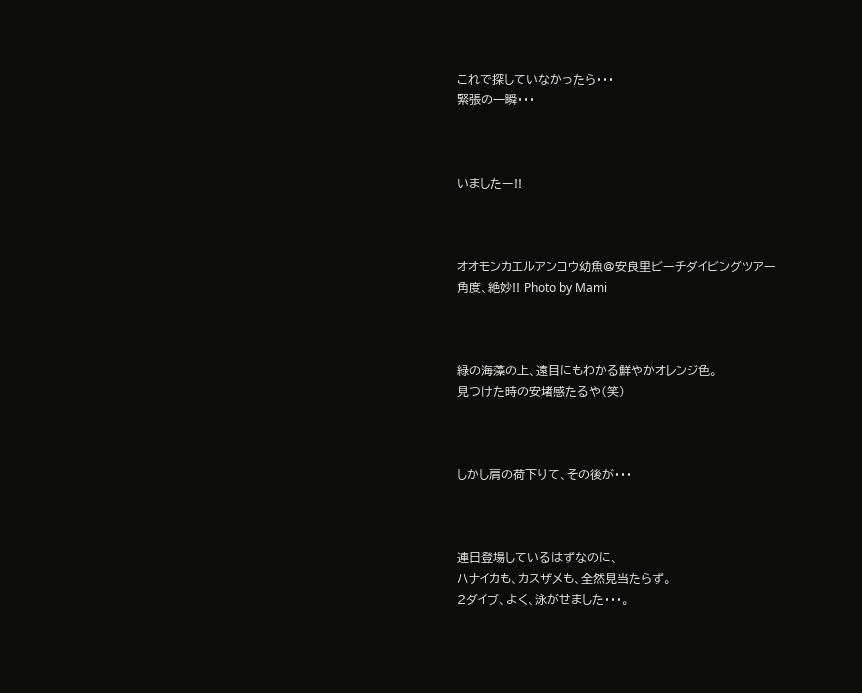これで探していなかったら・・・
緊張の一瞬・・・



いましたー!!



オオモンカエルアンコウ幼魚@安良里ビーチダイビングツアー
角度、絶妙!! Photo by Mami



緑の海藻の上、遠目にもわかる鮮やかオレンジ色。
見つけた時の安堵感たるや(笑)



しかし肩の荷下りて、その後が・・・



連日登場しているはずなのに、
ハナイカも、カスザメも、全然見当たらず。
2ダイブ、よく、泳がせました・・・。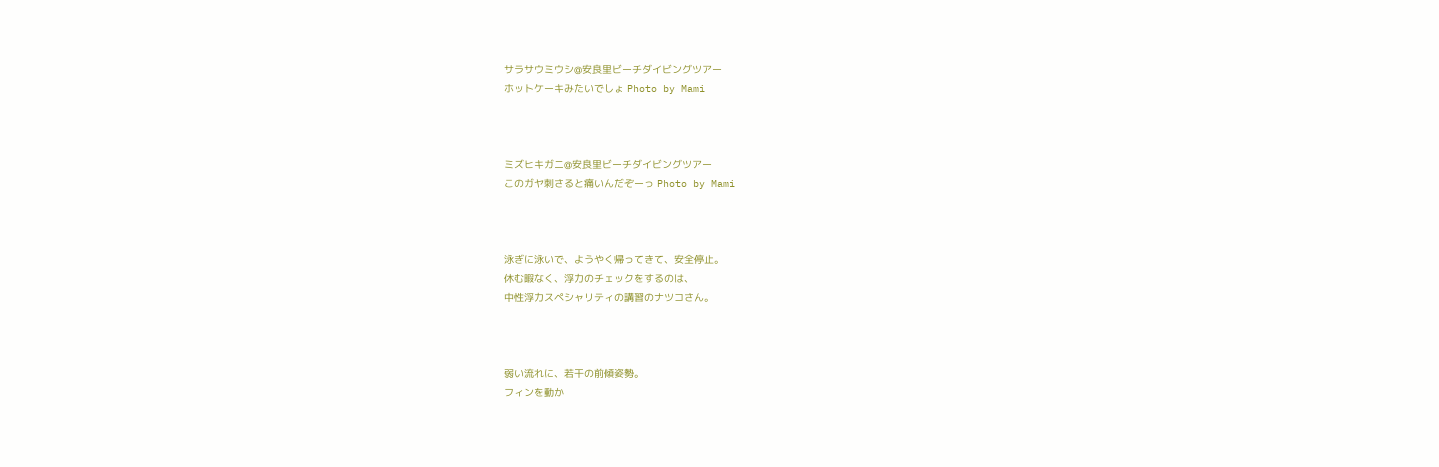サラサウミウシ@安良里ビーチダイビングツアー
ホットケーキみたいでしょ Photo by Mami



ミズヒキガニ@安良里ビーチダイビングツアー
このガヤ刺さると痛いんだぞーっ Photo by Mami



泳ぎに泳いで、ようやく帰ってきて、安全停止。
休む暇なく、浮力のチェックをするのは、
中性浮力スペシャリティの講習のナツコさん。



弱い流れに、若干の前傾姿勢。
フィンを動か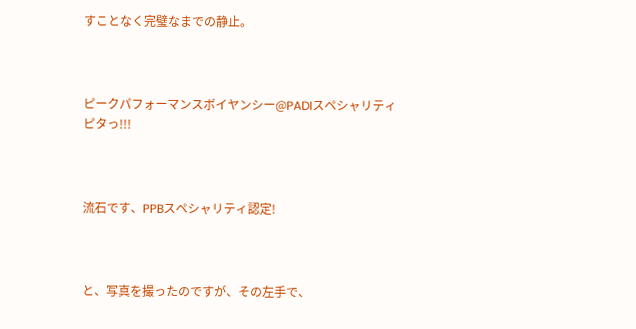すことなく完璧なまでの静止。



ピークパフォーマンスボイヤンシー@PADIスペシャリティ
ピタっ!!!



流石です、PPBスペシャリティ認定!



と、写真を撮ったのですが、その左手で、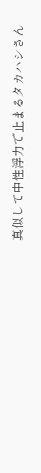真似して中性浮力で止まるタカハシさん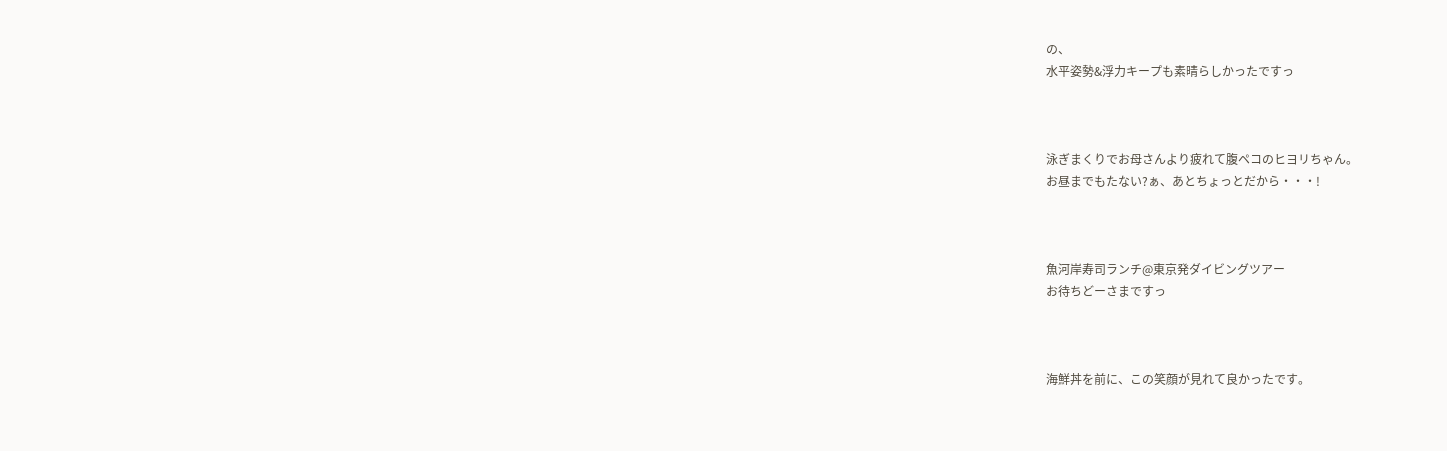の、
水平姿勢&浮力キープも素晴らしかったですっ



泳ぎまくりでお母さんより疲れて腹ペコのヒヨリちゃん。
お昼までもたない?ぁ、あとちょっとだから・・・!



魚河岸寿司ランチ@東京発ダイビングツアー
お待ちどーさまですっ



海鮮丼を前に、この笑顔が見れて良かったです。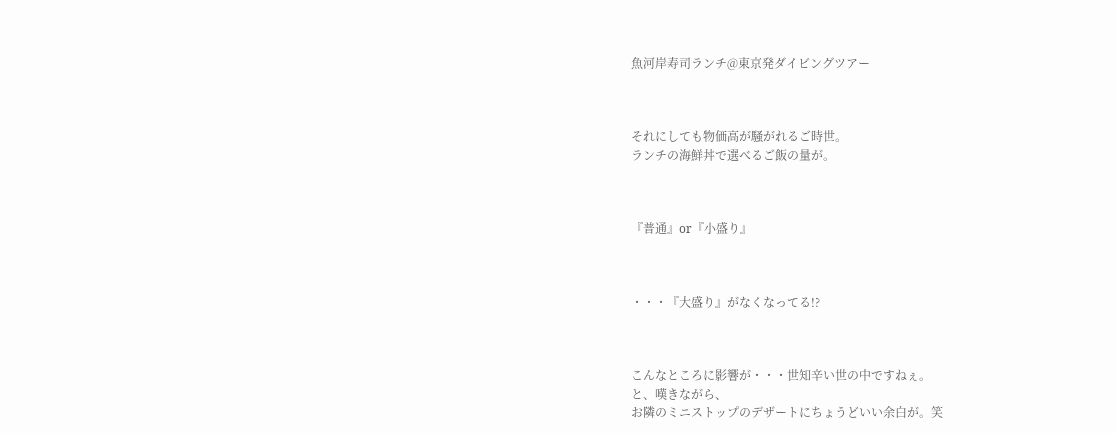魚河岸寿司ランチ@東京発ダイビングツアー



それにしても物価高が騒がれるご時世。
ランチの海鮮丼で選べるご飯の量が。



『普通』or『小盛り』



・・・『大盛り』がなくなってる!?



こんなところに影響が・・・世知辛い世の中ですねぇ。
と、嘆きながら、
お隣のミニストップのデザートにちょうどいい余白が。笑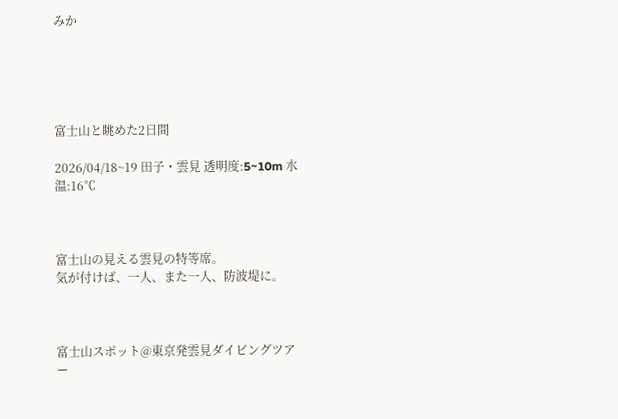みか





富士山と眺めた2日間

2026/04/18~19 田子・雲見 透明度:5~10m 水温:16℃



富士山の見える雲見の特等席。
気が付けば、一人、また一人、防波堤に。



富士山スポット@東京発雲見ダイビングツアー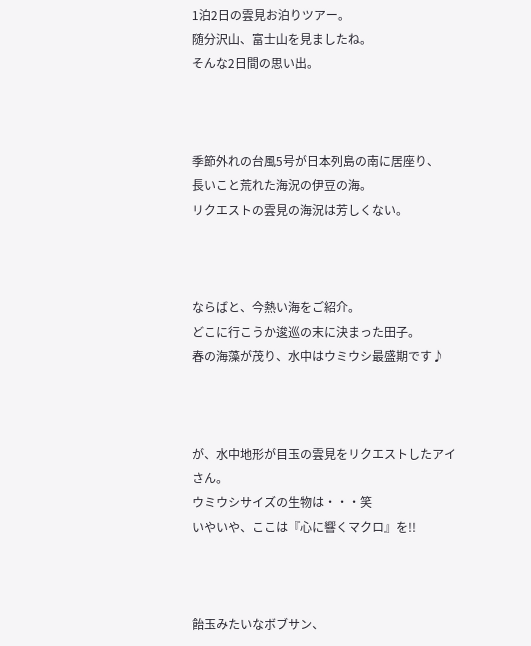1泊2日の雲見お泊りツアー。
随分沢山、富士山を見ましたね。
そんな2日間の思い出。



季節外れの台風5号が日本列島の南に居座り、
長いこと荒れた海況の伊豆の海。
リクエストの雲見の海況は芳しくない。



ならばと、今熱い海をご紹介。
どこに行こうか逡巡の末に決まった田子。
春の海藻が茂り、水中はウミウシ最盛期です♪



が、水中地形が目玉の雲見をリクエストしたアイさん。
ウミウシサイズの生物は・・・笑
いやいや、ここは『心に響くマクロ』を!!



飴玉みたいなボブサン、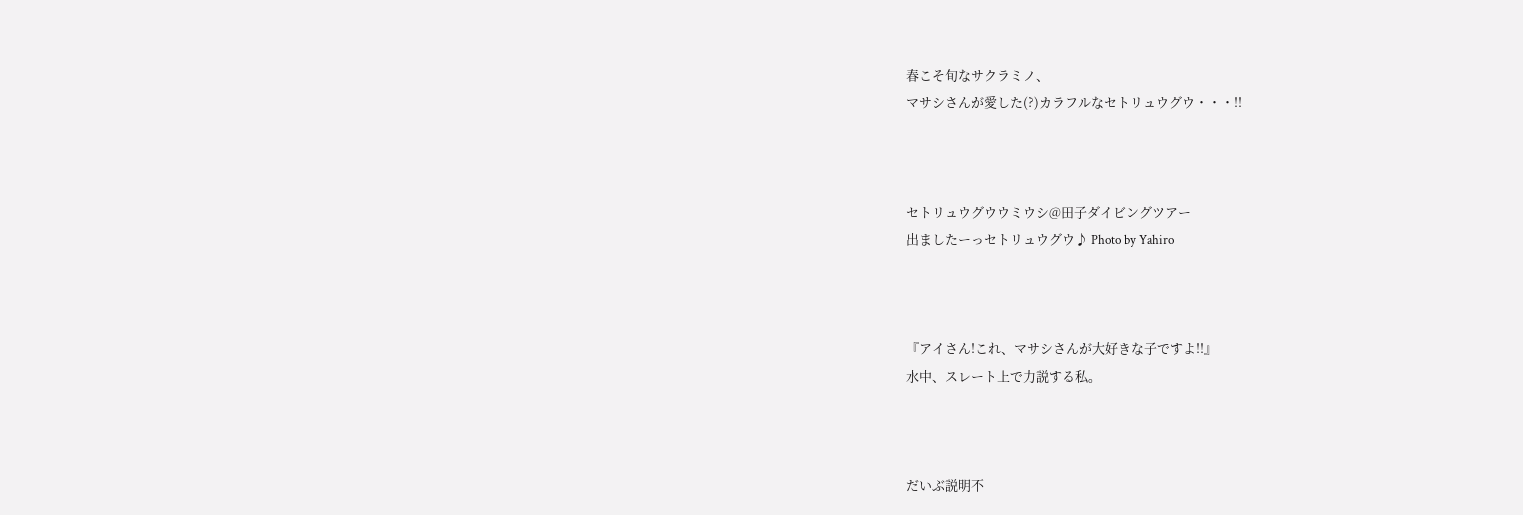春こそ旬なサクラミノ、
マサシさんが愛した(?)カラフルなセトリュウグウ・・・!!



セトリュウグウウミウシ@田子ダイビングツアー
出ましたーっセトリュウグウ♪ Photo by Yahiro



『アイさん!これ、マサシさんが大好きな子ですよ!!』
水中、スレート上で力説する私。



だいぶ説明不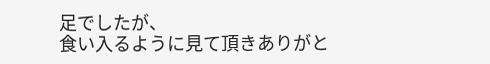足でしたが、
食い入るように見て頂きありがと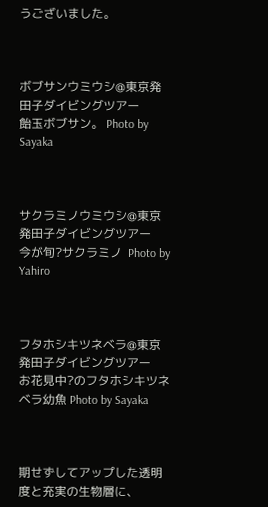うございました。



ボブサンウミウシ@東京発田子ダイビングツアー
飴玉ボブサン。 Photo by Sayaka



サクラミノウミウシ@東京発田子ダイビングツアー
今が旬?サクラミノ  Photo by Yahiro



フタホシキツネベラ@東京発田子ダイビングツアー
お花見中?のフタホシキツネベラ幼魚 Photo by Sayaka



期せずしてアップした透明度と充実の生物層に、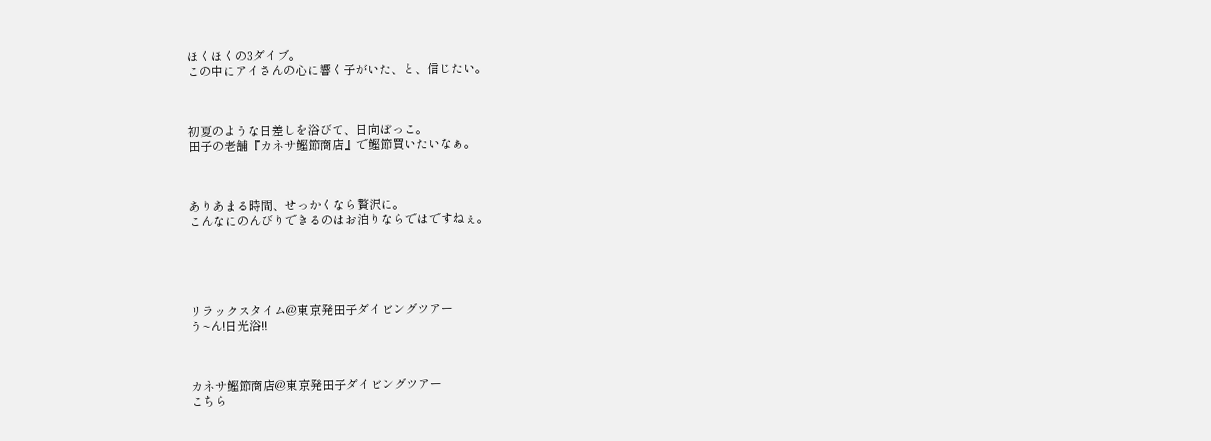ほくほくの3ダイブ。
この中にアイさんの心に響く子がいた、と、信じたい。



初夏のような日差しを浴びて、日向ぼっこ。
田子の老舗『カネサ鰹節商店』で鰹節買いたいなぁ。



ありあまる時間、せっかくなら贅沢に。
こんなにのんびりできるのはお泊りならではですねぇ。





リラックスタイム@東京発田子ダイビングツアー
う~ん!日光浴!!



カネサ鰹節商店@東京発田子ダイビングツアー
こちら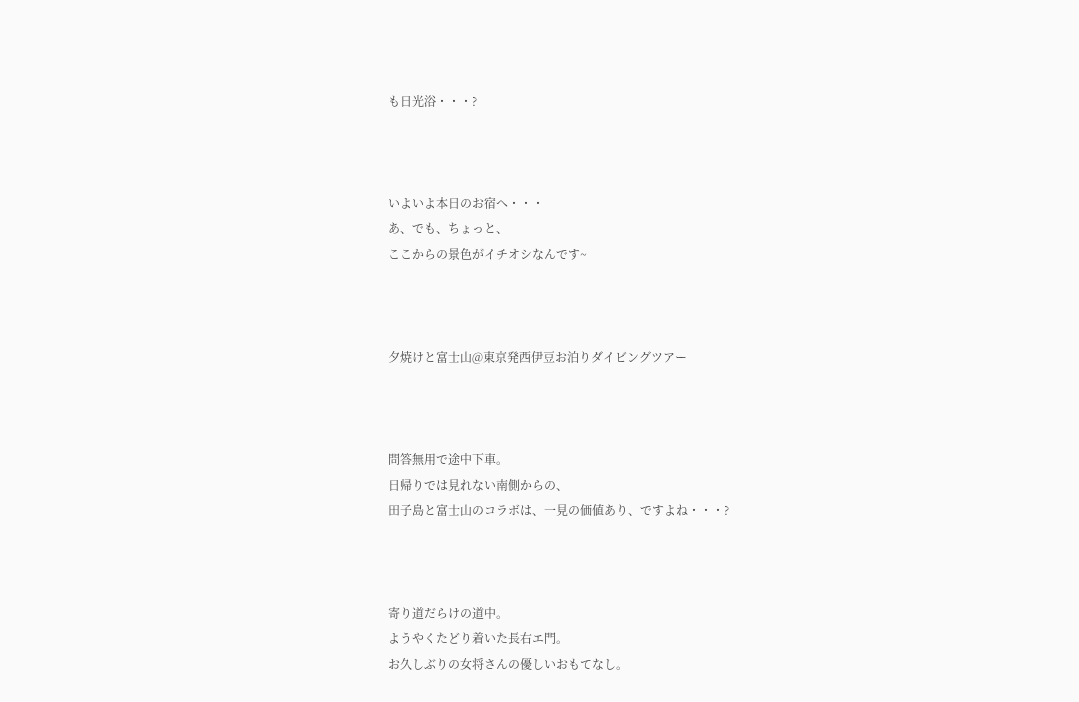も日光浴・・・?



いよいよ本日のお宿へ・・・
あ、でも、ちょっと、
ここからの景色がイチオシなんです~



夕焼けと富士山@東京発西伊豆お泊りダイビングツアー



問答無用で途中下車。
日帰りでは見れない南側からの、
田子島と富士山のコラボは、一見の価値あり、ですよね・・・?



寄り道だらけの道中。
ようやくたどり着いた長右エ門。
お久しぶりの女将さんの優しいおもてなし。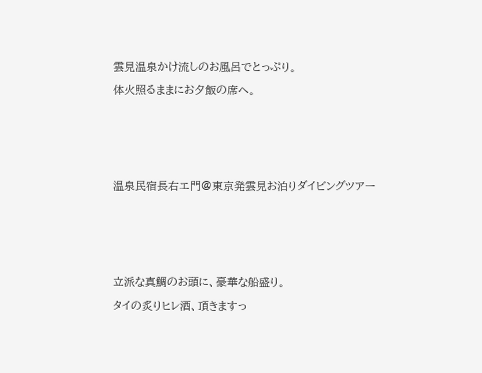雲見温泉かけ流しのお風呂でとっぷり。
体火照るままにお夕飯の席へ。



温泉民宿長右エ門@東京発雲見お泊りダイビングツアー



立派な真鯛のお頭に、豪華な船盛り。
タイの炙りヒレ酒、頂きますっ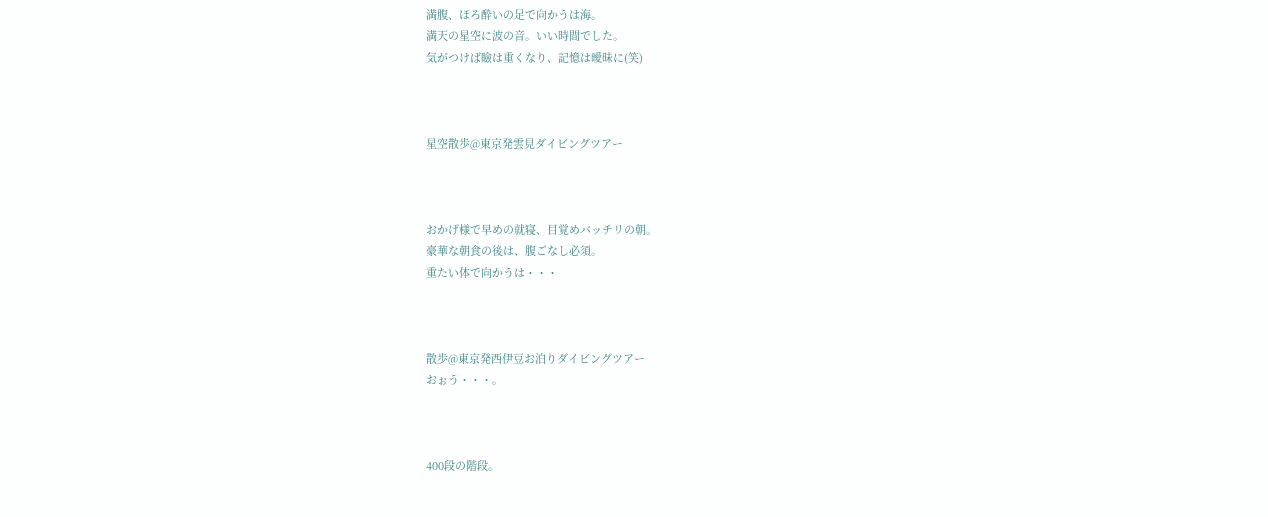満腹、ほろ酔いの足で向かうは海。
満天の星空に波の音。いい時間でした。
気がつけば瞼は重くなり、記憶は曖昧に(笑)



星空散歩@東京発雲見ダイビングツアー



おかげ様で早めの就寝、目覚めバッチリの朝。
豪華な朝食の後は、腹ごなし必須。
重たい体で向かうは・・・



散歩@東京発西伊豆お泊りダイビングツアー
おぉう・・・。



400段の階段。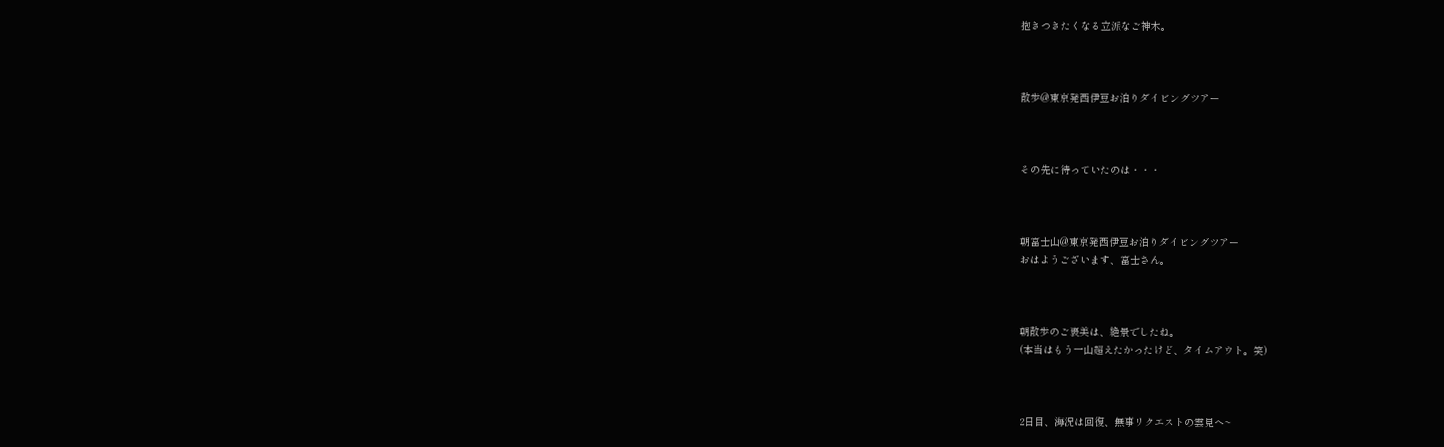抱きつきたくなる立派なご神木。



散歩@東京発西伊豆お泊りダイビングツアー



その先に待っていたのは・・・



朝富士山@東京発西伊豆お泊りダイビングツアー
おはようございます、富士さん。



朝散歩のご褒美は、絶景でしたね。
(本当はもう一山超えたかったけど、タイムアウト。笑)



2日目、海況は回復、無事リクエストの雲見へ~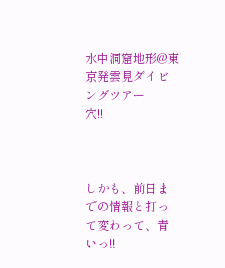水中洞窟地形@東京発雲見ダイビングツアー
穴!!



しかも、前日までの情報と打って変わって、青いっ!!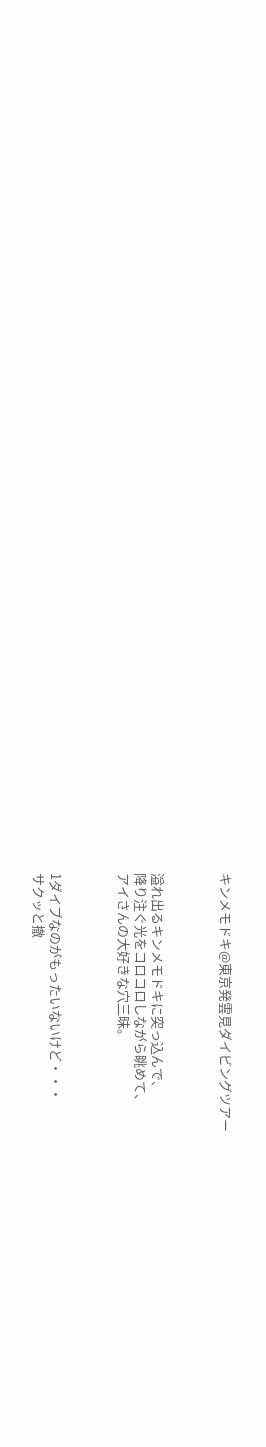キンメモドキ@東京発雲見ダイビングツアー



溢れ出るキンメモドキに突っ込んで、
降り注ぐ光をコロコロしながら眺めて、
アイさんの大好きな穴三昧。



1ダイブなのがもったいないけど・・・
サクッと撤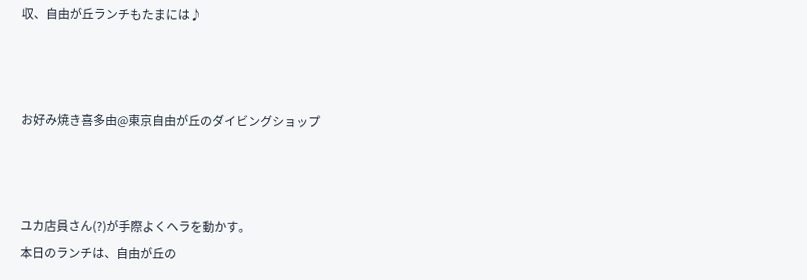収、自由が丘ランチもたまには♪



お好み焼き喜多由@東京自由が丘のダイビングショップ



ユカ店員さん(?)が手際よくヘラを動かす。
本日のランチは、自由が丘の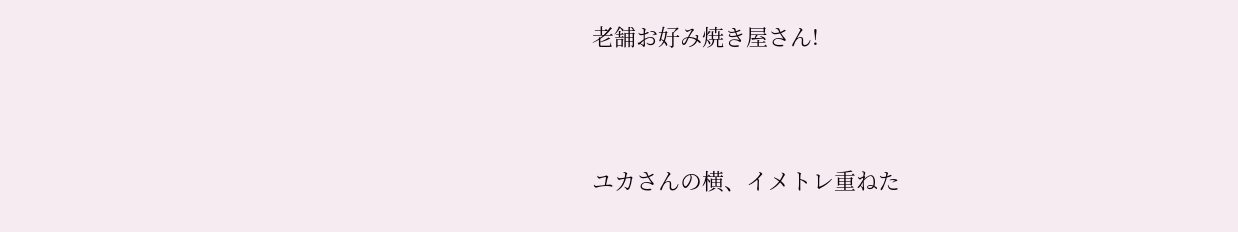老舗お好み焼き屋さん!



ユカさんの横、イメトレ重ねた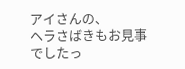アイさんの、
ヘラさばきもお見事でしたっ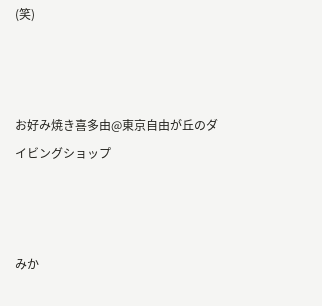(笑)



お好み焼き喜多由@東京自由が丘のダイビングショップ



みか